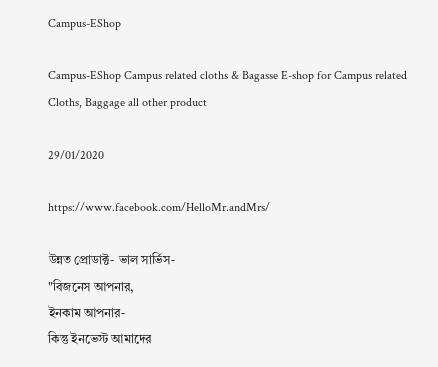Campus-EShop

Campus-EShop Campus related cloths & Bagasse E-shop for Campus related Cloths, Baggage all other product

29/01/2020

https://www.facebook.com/HelloMr.andMrs/

উন্নত প্রোডাক্ট- ভাল সার্ভিস-
"বিজনেস আপনার,
ইনকাম আপনার-
কিন্তু ইনভেস্ট আমাদের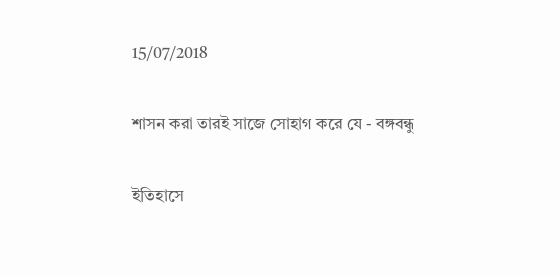15/07/2018

শাসন করা তারই সাজে সোহাগ করে যে - বঙ্গবন্ধু

ইতিহাসে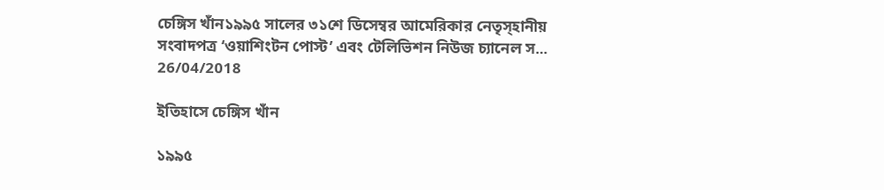চেঙ্গিস খাঁন১৯৯৫ সালের ৩১শে ডিসেম্বর আমেরিকার নেতৃস্হানীয় সংবাদপত্র ‘ওয়াশিংটন পোস্ট’ এবং টেলিভিশন নিউজ চ্যানেল স...
26/04/2018

ইতিহাসে চেঙ্গিস খাঁন

১৯৯৫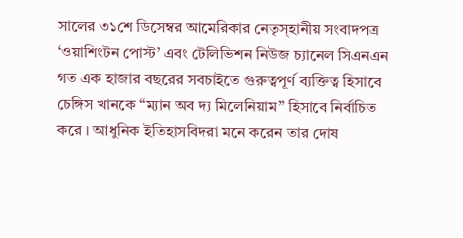সালের ৩১শে ডিসেম্বর আমেরিকার নেতৃস্হানীয় সংবাদপত্র ‘ওয়াশিংটন পোস্ট’ এবং টেলিভিশন নিউজ চ্যানেল সিএনএন গত এক হাজার বছরের সবচাইতে গুরুত্বপূর্ণ ব্যক্তিত্ব হিসাবে চেঙ্গিস খানকে “ম্যান অব দ্য মিলেনিয়াম” হিসাবে নির্বাচিত করে । আধুনিক ইতিহাসবিদরা মনে করেন তার দোষ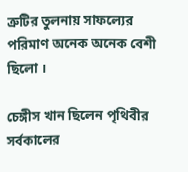ত্রুটির তুলনায় সাফল্যের পরিমাণ অনেক অনেক বেশী ছিলো ।

চেঙ্গীস খান ছিলেন পৃথিবীর সর্বকালের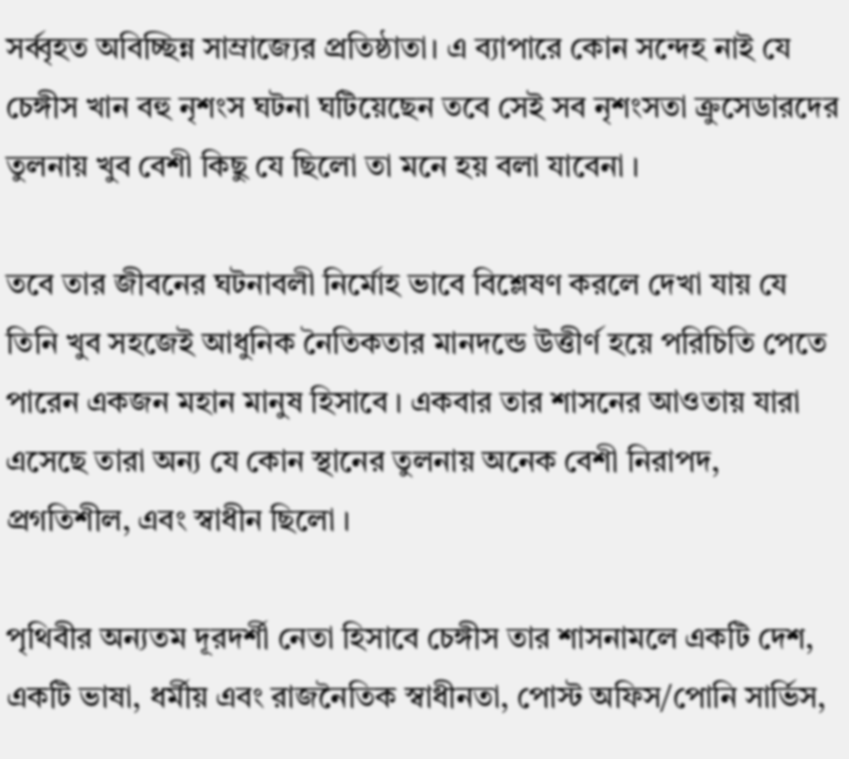সর্ব্বৃহত অবিচ্ছিন্ন সাম্রাজ্যের প্রতিষ্ঠাতা। এ ব্যাপারে কোন সন্দেহ নাই যে চেঙ্গীস খান বহু নৃশংস ঘটনা ঘটিয়েছেন তবে সেই সব নৃশংসতা ক্রুসেডারদের তুলনায় খুব বেশী কিছু যে ছিলো তা মনে হয় বলা যাবেনা ।

তবে তার জীবনের ঘটনাবলী নির্মোহ ভাবে বিশ্লেষণ করলে দেখা যায় যে তিনি খুব সহজেই আধুনিক নৈতিকতার মানদন্ডে উত্তীর্ণ হয়ে পরিচিতি পেতে পারেন একজন মহান মানুষ হিসাবে । একবার তার শাসনের আওতায় যারা এসেছে তারা অন্য যে কোন স্থানের তুলনায় অনেক বেশী নিরাপদ, প্রগতিশীল, এবং স্বাধীন ছিলো ।

পৃথিবীর অন্যতম দূরদর্শী নেতা হিসাবে চেঙ্গীস তার শাসনামলে একটি দেশ, একটি ভাষা, ধর্মীয় এবং রাজনৈতিক স্বাধীনতা, পোস্ট অফিস/পোনি সার্ভিস,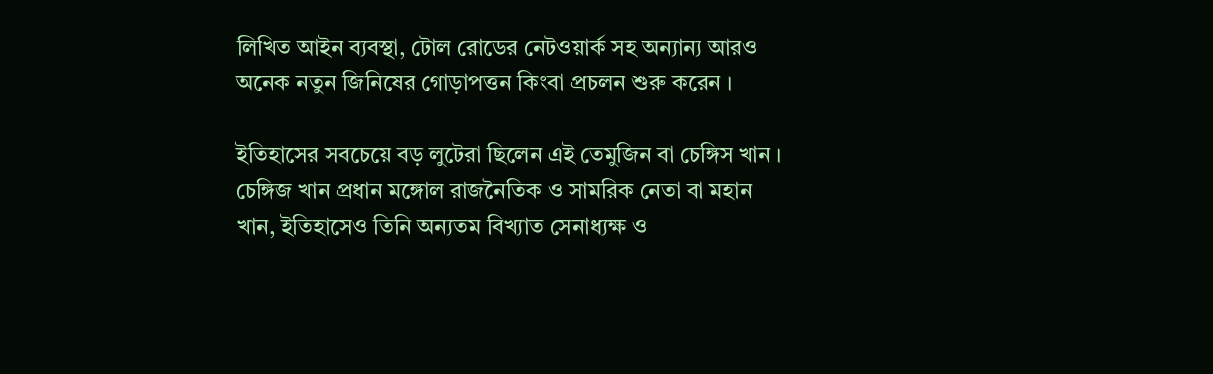লিখিত আইন ব্যবস্থা, টোল রোডের নেটওয়ার্ক সহ অন্যান্য আরও অনেক নতুন জিনিষের গোড়াপত্তন কিংবা প্রচলন শুরু করেন ।

ইতিহাসের সবচেয়ে বড় লুটেরা ছিলেন এই তেমুজিন বা চেঙ্গিস খান । চেঙ্গিজ খান প্রধান মঙ্গোল রাজনৈতিক ও সামরিক নেতা বা মহান খান, ইতিহাসেও তিনি অন্যতম বিখ্যাত সেনাধ্যক্ষ ও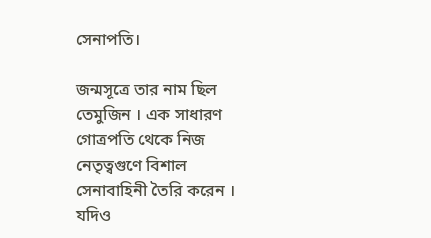সেনাপতি।

জন্মসূত্রে তার নাম ছিল তেমুজিন । এক সাধারণ গোত্রপতি থেকে নিজ নেতৃত্বগুণে বিশাল সেনাবাহিনী তৈরি করেন । যদিও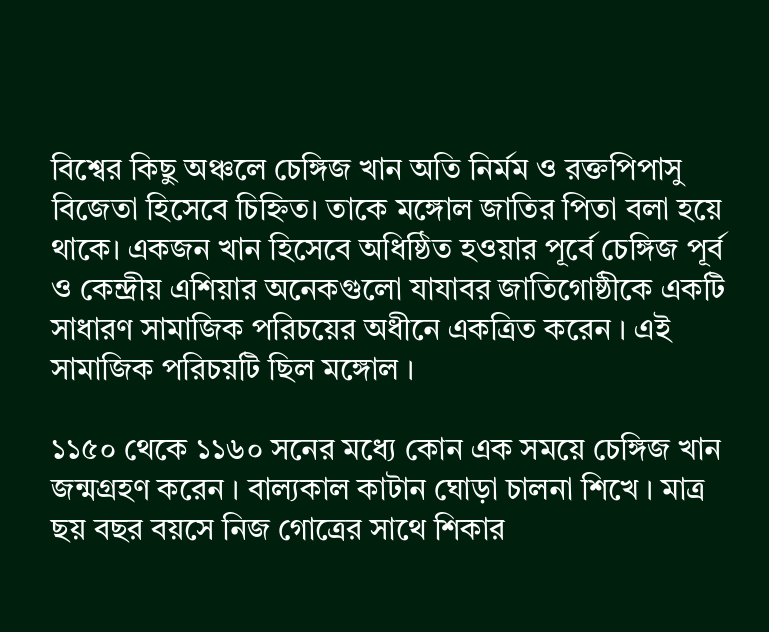বিশ্বের কিছু অঞ্চলে চেঙ্গিজ খান অতি নির্মম ও রক্তপিপাসু বিজেতা হিসেবে চিহ্নিত। তাকে মঙ্গোল জাতির পিতা বলা হয়ে থাকে। একজন খান হিসেবে অধিষ্ঠিত হওয়ার পূর্বে চেঙ্গিজ পূর্ব ও কেন্দ্রীয় এশিয়ার অনেকগুলো যাযাবর জাতিগোষ্ঠীকে একটি সাধারণ সামাজিক পরিচয়ের অধীনে একত্রিত করেন । এই সামাজিক পরিচয়টি ছিল মঙ্গোল ।

১১৫০ থেকে ১১৬০ সনের মধ্যে কোন এক সময়ে চেঙ্গিজ খান জন্মগ্রহণ করেন । বাল্যকাল কাটান ঘোড়া চালনা শিখে । মাত্র ছয় বছর বয়সে নিজ গোত্রের সাথে শিকার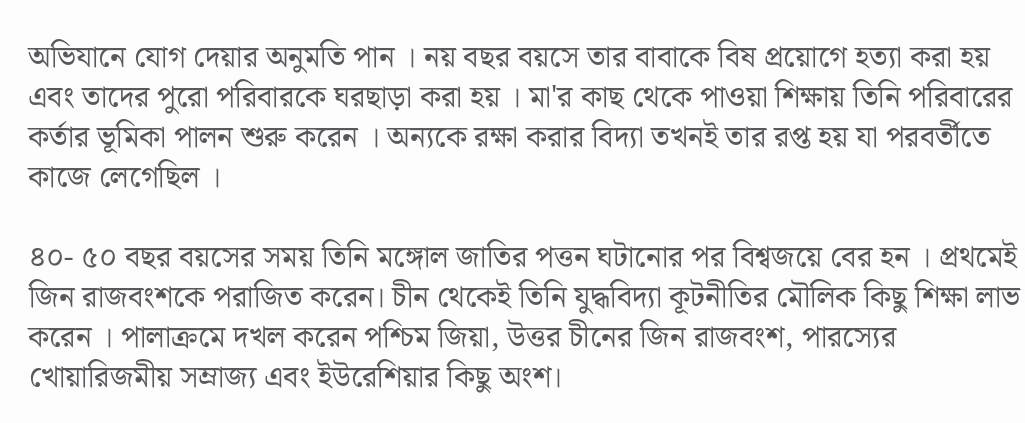অভিযানে যোগ দেয়ার অনুমতি পান । নয় বছর বয়সে তার বাবাকে বিষ প্রয়োগে হত্যা করা হয় এবং তাদের পুরো পরিবারকে ঘরছাড়া করা হয় । মা'র কাছ থেকে পাওয়া শিক্ষায় তিনি পরিবারের কর্তার ভূমিকা পালন শুরু করেন । অন্যকে রক্ষা করার বিদ্যা তখনই তার রপ্ত হয় যা পরবর্তীতে কাজে লেগেছিল ।

৪০- ৫০ বছর বয়সের সময় তিনি মঙ্গোল জাতির পত্তন ঘটানোর পর বিশ্বজয়ে বের হন । প্রথমেই জিন রাজবংশকে পরাজিত করেন। চীন থেকেই তিনি যুদ্ধবিদ্যা কূটনীতির মৌলিক কিছু শিক্ষা লাভ করেন । পালাক্রমে দখল করেন পশ্চিম জিয়া, উত্তর চীনের জিন রাজবংশ, পারস্যের খোয়ারিজমীয় সম্রাজ্য এবং ইউরেশিয়ার কিছু অংশ।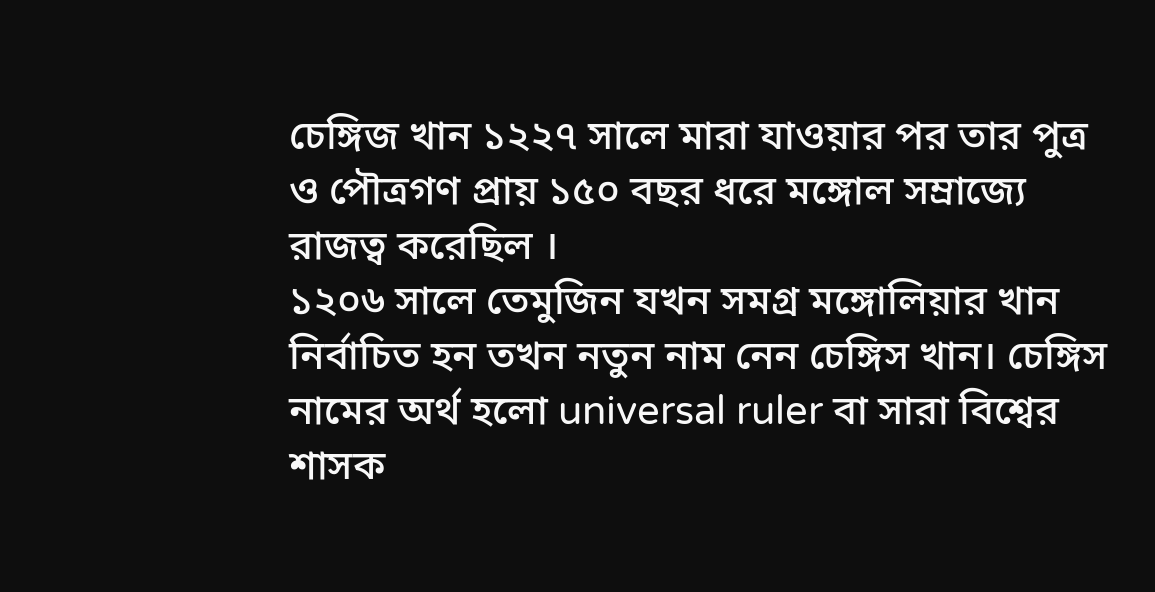চেঙ্গিজ খান ১২২৭ সালে মারা যাওয়ার পর তার পুত্র ও পৌত্রগণ প্রায় ১৫০ বছর ধরে মঙ্গোল সম্রাজ্যে রাজত্ব করেছিল ।
১২০৬ সালে তেমুজিন যখন সমগ্র মঙ্গোলিয়ার খান নির্বাচিত হন তখন নতুন নাম নেন চেঙ্গিস খান। চেঙ্গিস নামের অর্থ হলো universal ruler বা সারা বিশ্বের শাসক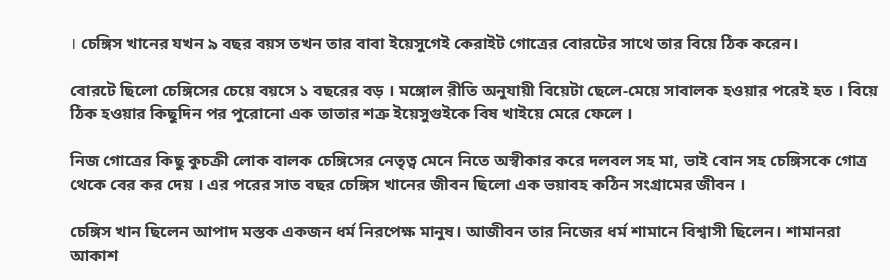। চেঙ্গিস খানের যখন ৯ বছর বয়স তখন তার বাবা ইয়েসুগেই কেরাইট গোত্রের বোরটের সাথে তার বিয়ে ঠিক করেন।

বোরটে ছিলো চেঙ্গিসের চেয়ে বয়সে ১ বছরের বড় । মঙ্গোল রীতি অনুযায়ী বিয়েটা ছেলে-মেয়ে সাবালক হওয়ার পরেই হত । বিয়ে ঠিক হওয়ার কিছুদিন পর পুরোনো এক তাতার শত্রু ইয়েসুগুইকে বিষ খাইয়ে মেরে ফেলে ।

নিজ গোত্রের কিছু কুচক্রী লোক বালক চেঙ্গিসের নেতৃত্ব মেনে নিতে অস্বীকার করে দলবল সহ মা, ভাই বোন সহ চেঙ্গিসকে গোত্র থেকে বের কর দেয় । এর পরের সাত বছর চেঙ্গিস খানের জীবন ছিলো এক ভয়াবহ কঠিন সংগ্রামের জীবন ।

চেঙ্গিস খান ছিলেন আপাদ মস্তক একজন ধর্ম নিরপেক্ষ মানুষ। আজীবন তার নিজের ধর্ম শামানে বিশ্বাসী ছিলেন। শামানরা আকাশ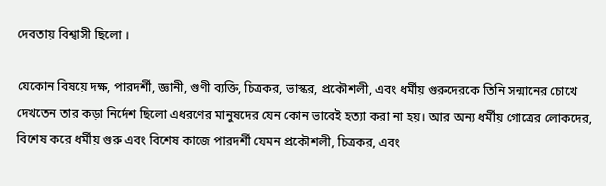দেবতায় বিশ্বাসী ছিলো ।

যেকোন বিষয়ে দক্ষ, পারদর্শী, জ্ঞানী, গুণী ব্যক্তি, চিত্রকর, ভাস্কর, প্রকৌশলী, এবং ধর্মীয় গুরুদেরকে তিনি সন্মানের চোখে দেখতেন তার কড়া নির্দেশ ছিলো এধরণের মানুষদের যেন কোন ভাবেই হত্যা করা না হয়। আর অন্য ধর্মীয় গোত্রের লোকদের, বিশেষ করে ধর্মীয় গুরু এবং বিশেষ কাজে পারদর্শী যেমন প্রকৌশলী, চিত্রকর, এবং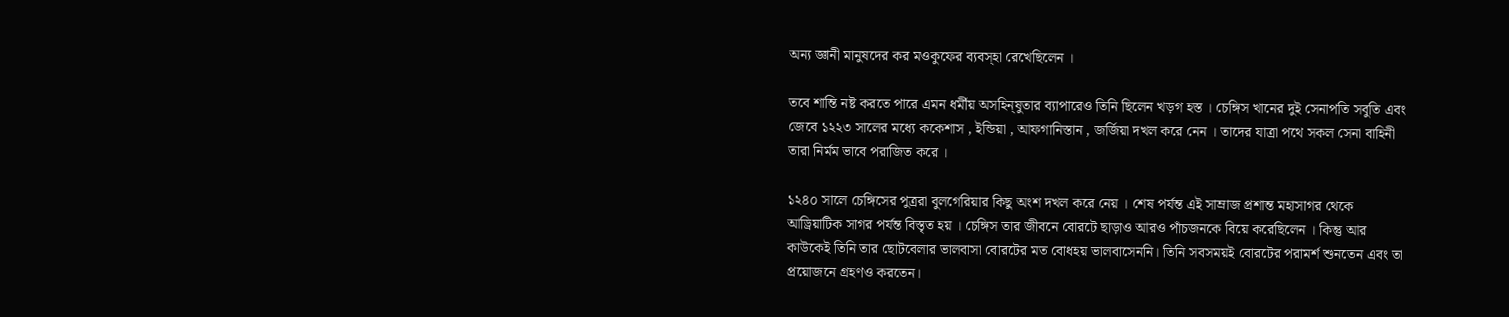অন্য জ্ঞানী মানুষদের কর মওকুফের ব্যবস্হা রেখেছিলেন ।

তবে শান্তি নষ্ট করতে পারে এমন ধর্মীয় অসহিন্ষুতার ব্যাপারেও তিনি ছিলেন খড়গ হস্ত । চেঙ্গিস খানের দুই সেনাপতি সবুতি এবং জেবে ১২২৩ সালের মধ্যে ককেশাস , ইন্ডিয়া , আফগানিস্তান , জর্জিয়া দখল করে নেন । তাদের যাত্রা পথে সকল সেনা বাহিনী তারা নির্মম ভাবে পরাজিত করে ।

১২৪০ সালে চেঙ্গিসের পুত্ররা বুলগেরিয়ার কিছু অংশ দখল করে নেয় । শেষ পর্যন্ত এই সাম্রাজ প্রশান্ত মহাসাগর থেকে আড্রিয়াটিক সাগর পর্যন্ত বিস্তৃত হয় । চেঙ্গিস তার জীবনে বোরটে ছাড়াও আরও পাঁচজনকে বিয়ে করেছিলেন । কিন্তু আর কাউকেই তিনি তার ছোটবেলার ভালবাসা বোরটের মত বোধহয় ভালবাসেননি। তিনি সবসময়ই বোরটের পরামর্শ শুনতেন এবং তা প্রয়োজনে গ্রহণও করতেন।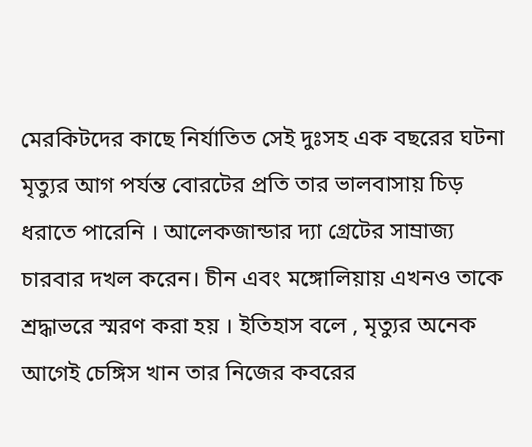মেরকিটদের কাছে নির্যাতিত সেই দুঃসহ এক বছরের ঘটনা মৃত্যুর আগ পর্যন্ত বোরটের প্রতি তার ভালবাসায় চিড় ধরাতে পারেনি । আলেকজান্ডার দ্যা গ্রেটের সাম্রাজ্য চারবার দখল করেন। চীন এবং মঙ্গোলিয়ায় এখনও তাকে শ্রদ্ধাভরে স্মরণ করা হয় । ইতিহাস বলে , মৃত্যুর অনেক আগেই চেঙ্গিস খান তার নিজের কবরের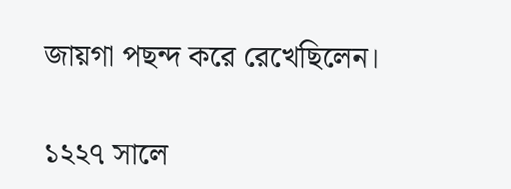জায়গা পছন্দ করে রেখেছিলেন।

১২২৭ সালে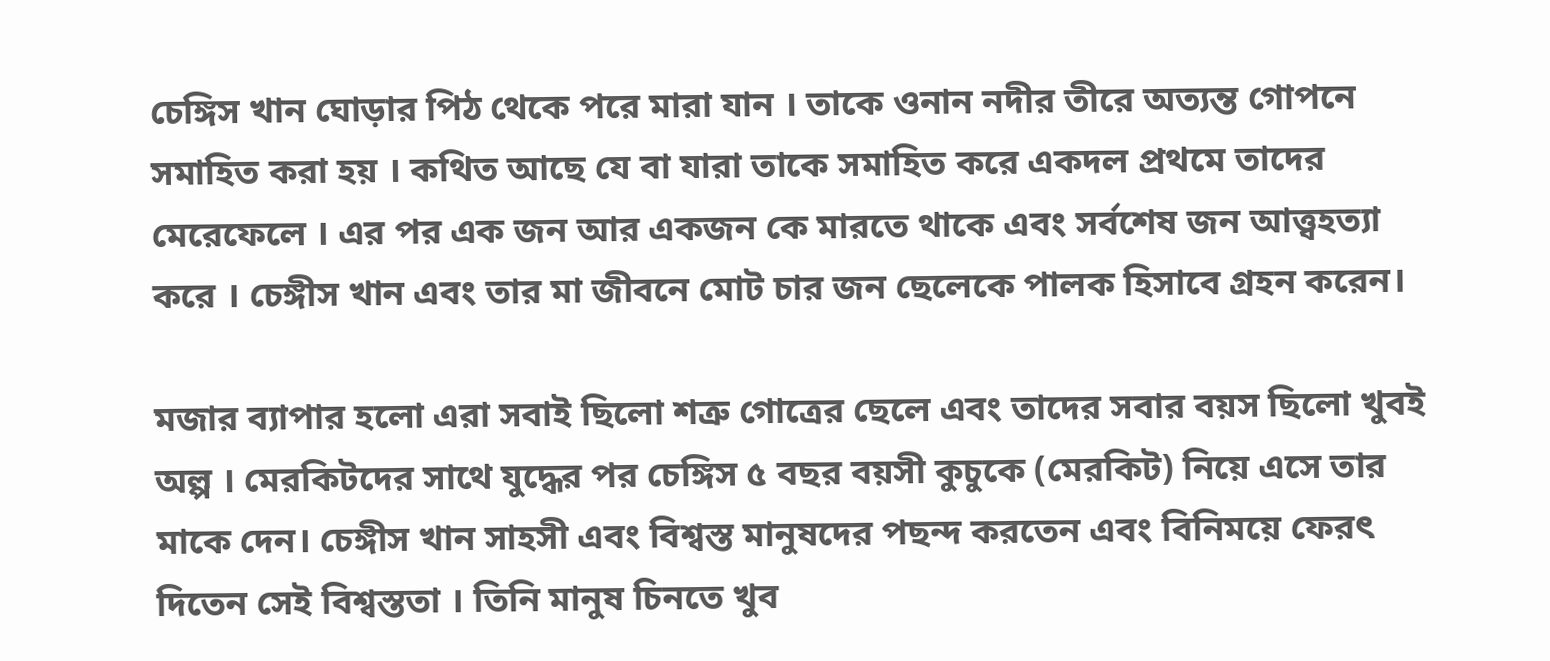চেঙ্গিস খান ঘোড়ার পিঠ থেকে পরে মারা যান । তাকে ওনান নদীর তীরে অত্যন্ত গোপনে সমাহিত করা হয় । কথিত আছে যে বা যারা তাকে সমাহিত করে একদল প্রথমে তাদের মেরেফেলে । এর পর এক জন আর একজন কে মারতে থাকে এবং সর্বশেষ জন আত্ত্বহত্যা করে । চেঙ্গীস খান এবং তার মা জীবনে মোট চার জন ছেলেকে পালক হিসাবে গ্রহন করেন।

মজার ব্যাপার হলো এরা সবাই ছিলো শত্রু গোত্রের ছেলে এবং তাদের সবার বয়স ছিলো খুবই অল্প । মেরকিটদের সাথে যুদ্ধের পর চেঙ্গিস ৫ বছর বয়সী কুচুকে (মেরকিট) নিয়ে এসে তার মাকে দেন। চেঙ্গীস খান সাহসী এবং বিশ্বস্ত মানুষদের পছন্দ করতেন এবং বিনিময়ে ফেরৎ দিতেন সেই বিশ্বস্ততা । তিনি মানুষ চিনতে খুব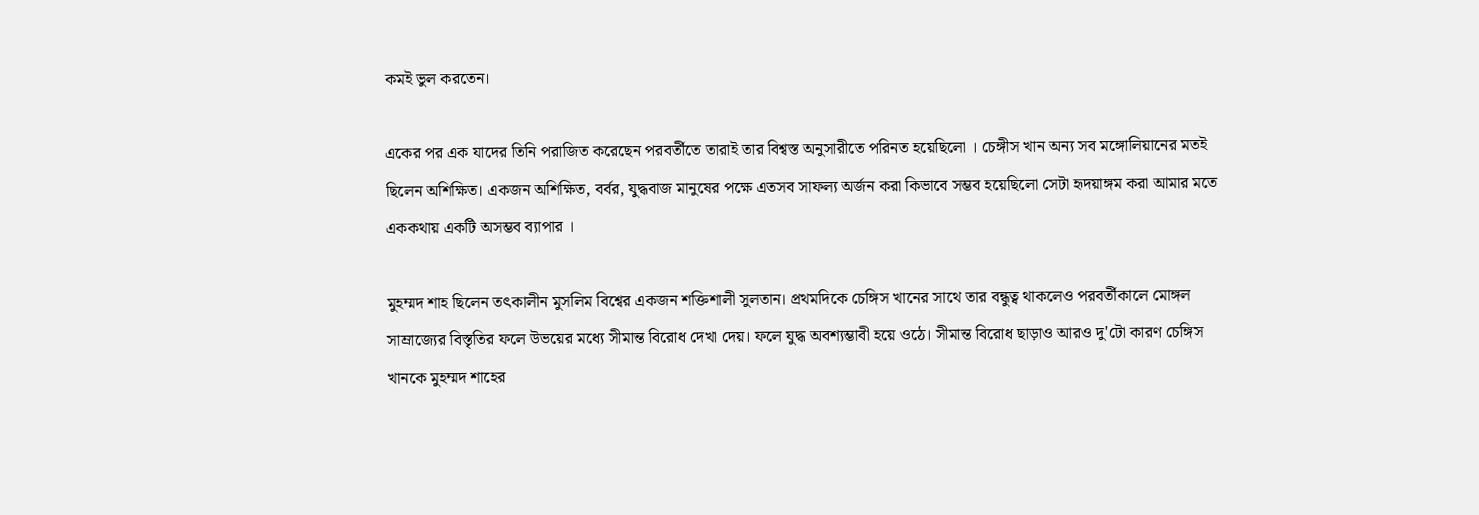কমই ভুল করতেন।

একের পর এক যাদের তিনি পরাজিত করেছেন পরবর্তীতে তারাই তার বিশ্বস্ত অনুসারীতে পরিনত হয়েছিলো । চেঙ্গীস খান অন্য সব মঙ্গোলিয়ানের মতই ছিলেন অশিক্ষিত। একজন অশিক্ষিত, বর্বর, যুদ্ধবাজ মানুষের পক্ষে এতসব সাফল্য অর্জন করা কিভাবে সম্ভব হয়েছিলো সেটা হৃদয়াঙ্গম করা আমার মতে এককথায় একটি অসম্ভব ব্যাপার ।

মুহম্মদ শাহ ছিলেন তৎকালীন মুসলিম বিশ্বের একজন শক্তিশালী সুলতান। প্রথমদিকে চেঙ্গিস খানের সাথে তার বন্ধুত্ব থাকলেও পরবর্তীকালে মোঙ্গল সাম্রাজ্যের বিস্তৃতির ফলে উভয়ের মধ্যে সীমান্ত বিরোধ দেখা দেয়। ফলে যুদ্ধ অবশ্যম্ভাবী হয়ে ওঠে। সীমান্ত বিরোধ ছাড়াও আরও দু'টো কারণ চেঙ্গিস খানকে মুহম্মদ শাহের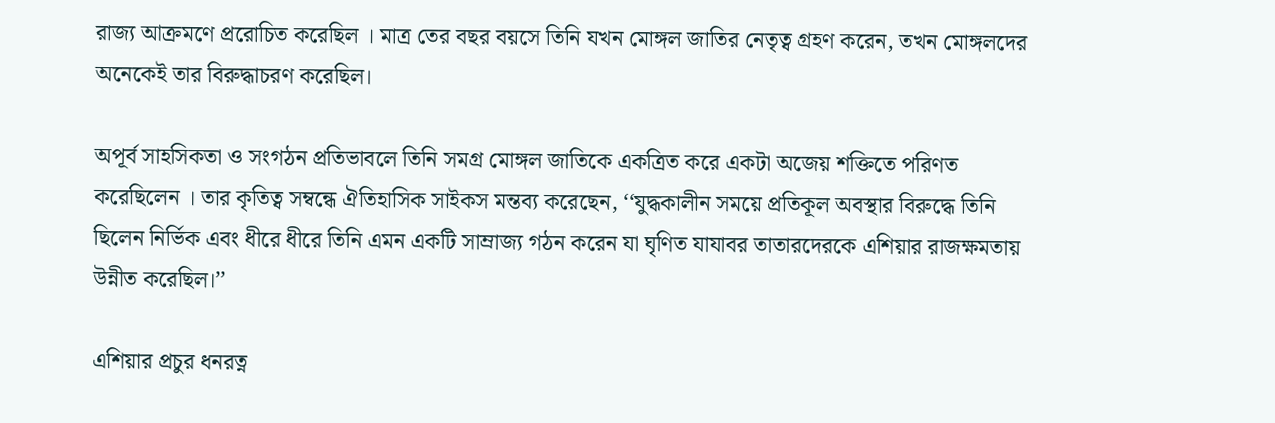রাজ্য আক্রমণে প্ররোচিত করেছিল । মাত্র তের বছর বয়সে তিনি যখন মোঙ্গল জাতির নেতৃত্ব গ্রহণ করেন, তখন মোঙ্গলদের অনেকেই তার বিরুদ্ধাচরণ করেছিল।

অপূর্ব সাহসিকতা ও সংগঠন প্রতিভাবলে তিনি সমগ্র মোঙ্গল জাতিকে একত্রিত করে একটা অজেয় শক্তিতে পরিণত করেছিলেন । তার কৃতিত্ব সম্বন্ধে ঐতিহাসিক সাইকস মন্তব্য করেছেন, ‘‘যুদ্ধকালীন সময়ে প্রতিকূল অবস্থার বিরুদ্ধে তিনি ছিলেন নির্ভিক এবং ধীরে ধীরে তিনি এমন একটি সাম্রাজ্য গঠন করেন যা ঘৃণিত যাযাবর তাতারদেরকে এশিয়ার রাজক্ষমতায় উন্নীত করেছিল।’’

এশিয়ার প্রচুর ধনরত্ন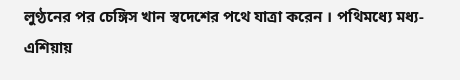লুণ্ঠনের পর চেঙ্গিস খান স্বদেশের পথে যাত্রা করেন । পথিমধ্যে মধ্য-এশিয়ায়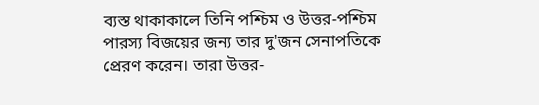ব্যস্ত থাকাকালে তিনি পশ্চিম ও উত্তর-পশ্চিম পারস্য বিজয়ের জন্য তার দু'জন সেনাপতিকে প্রেরণ করেন। তারা উত্তর-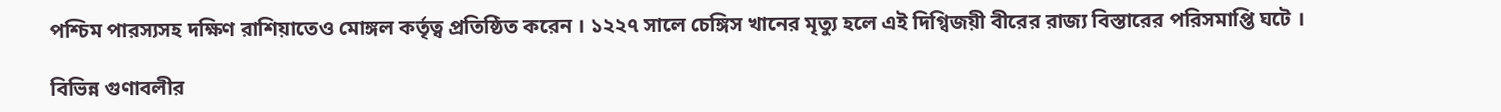পশ্চিম পারস্যসহ দক্ষিণ রাশিয়াতেও মোঙ্গল কর্তৃত্ব প্রতিষ্ঠিত করেন । ১২২৭ সালে চেঙ্গিস খানের মৃত্যু হলে এই দিগ্বিজয়ী বীরের রাজ্য বিস্তারের পরিসমাপ্তি ঘটে ।

বিভিন্ন গুণাবলীর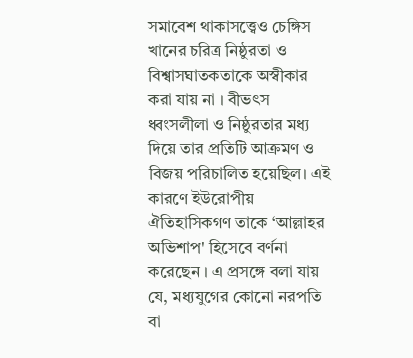সমাবেশ থাকাসত্ত্বেও চেঙ্গিস খানের চরিত্র নিষ্ঠুরতা ও বিশ্বাসঘাতকতাকে অস্বীকার করা যায় না । বীভৎস ধ্বংসলীলা ও নিষ্ঠুরতার মধ্য দিয়ে তার প্রতিটি আক্রমণ ও বিজয় পরিচালিত হয়েছিল। এই কারণে ইউরোপীয় ঐতিহাসিকগণ তাকে ‘আল্লাহর অভিশাপ' হিসেবে বর্ণনা করেছেন । এ প্রসঙ্গে বলা যায় যে, মধ্যযুগের কোনো নরপতি বা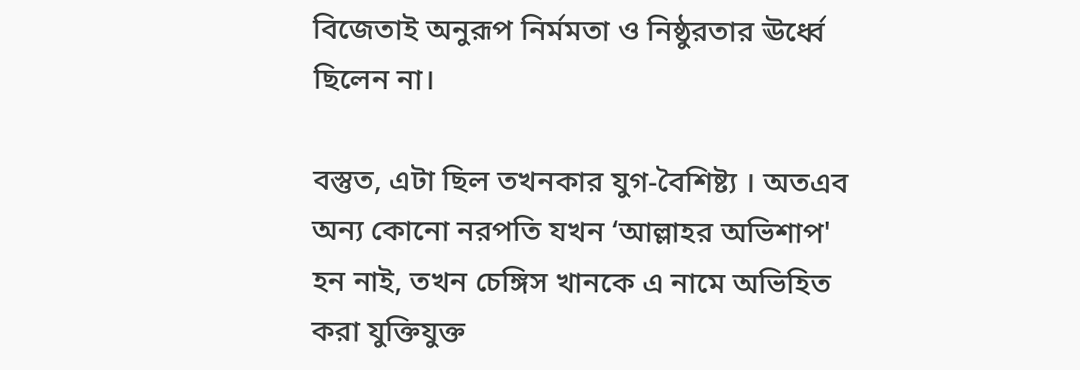বিজেতাই অনুরূপ নির্মমতা ও নিষ্ঠুরতার ঊর্ধ্বে ছিলেন না।

বস্তুত, এটা ছিল তখনকার যুগ-বৈশিষ্ট্য । অতএব অন্য কোনো নরপতি যখন ‘আল্লাহর অভিশাপ' হন নাই, তখন চেঙ্গিস খানকে এ নামে অভিহিত করা যুক্তিযুক্ত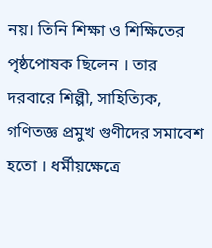নয়। তিনি শিক্ষা ও শিক্ষিতের পৃষ্ঠপোষক ছিলেন । তার দরবারে শিল্পী, সাহিত্যিক, গণিতজ্ঞ প্রমুখ গুণীদের সমাবেশ হতো । ধর্মীয়ক্ষেত্রে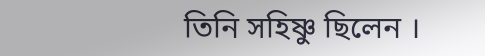তিনি সহিষ্ণু ছিলেন ।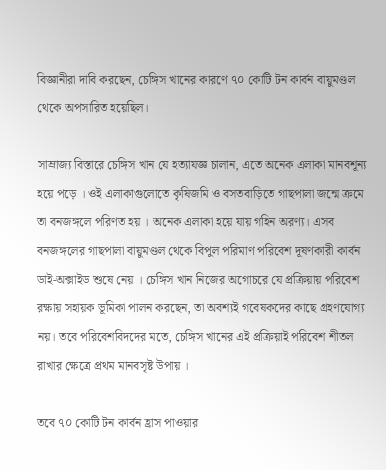বিজ্ঞানীরা দাবি করছেন, চেঙ্গিস খানের কারণে ৭০ কোটি টন কার্বন বায়ুমণ্ডল থেকে অপসারিত হয়েছিল।

সাম্রাজ্য বিস্তারে চেঙ্গিস খান যে হত্যাযজ্ঞ চালান, এতে অনেক এলাকা মানবশূন্য হয়ে পড়ে । ওই এলাকাগুলোতে কৃষিজমি ও বসতবাড়িতে গাছপালা জন্মে ক্রমে তা বনজঙ্গলে পরিণত হয় । অনেক এলাকা হয়ে যায় গহিন অরণ্য। এসব বনজঙ্গলের গাছপালা বায়ুমণ্ডল থেকে বিপুল পরিমাণ পরিবেশ দূষণকারী কার্বন ডাই-অক্সাইড শুষে নেয় । চেঙ্গিস খান নিজের অগোচরে যে প্রক্রিয়ায় পরিবেশ রক্ষায় সহায়ক ভূমিকা পালন করছেন, তা অবশ্যই গবেষকদের কাছে গ্রহণযোগ্য নয়। তবে পরিবেশবিদদের মতে, চেঙ্গিস খানের এই প্রক্রিয়াই পরিবেশ শীতল রাখার ক্ষেত্রে প্রথম মানবসৃষ্ট উপায় ।

তবে ৭০ কোটি টন কার্বন হ্রাস পাওয়ার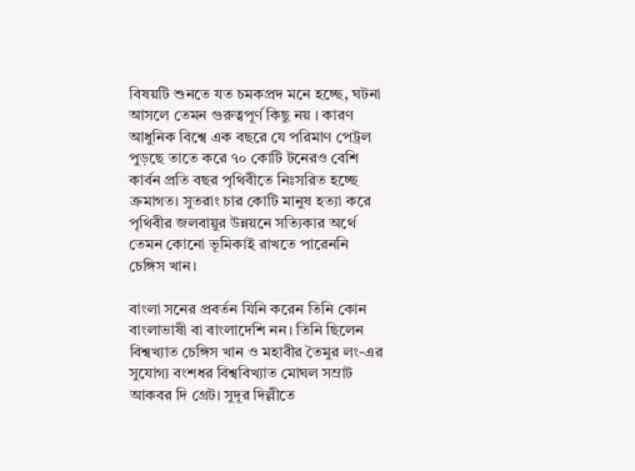বিষয়টি শুনতে যত চমকপ্রদ মনে হচ্ছে, ঘটনা আসলে তেমন গুরুত্বপূর্ণ কিছু নয় । কারণ আধুনিক বিশ্বে এক বছরে যে পরিমাণ পেট্রল পুড়ছে তাতে করে ৭০ কোটি টনেরও বেশি কার্বন প্রতি বছর পৃথিবীতে নিঃসরিত হচ্ছে ক্রমাগত। সুতরাং চার কোটি মানুষ হত্যা করে পৃথিবীর জলবায়ুর উন্নয়নে সত্যিকার অর্থে তেমন কোনো ভূমিকাই রাখতে পারেননি চেঙ্গিস খান।

বাংলা সনের প্রবর্তন যিনি করেন তিনি কোন বাংলাভাষী বা বাংলাদেশি নন। তিনি ছিলেন বিশ্বখ্যাত চেঙ্গিস খান ও মহাবীর তৈমুর লং-এর সুযোগ্য বংশধর বিশ্ববিখ্যাত মোঘল সম্রাট আকবর দি গ্রেট। সুদূর দিল্লীতে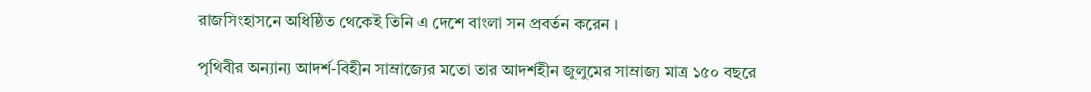রাজসিংহাসনে অধিষ্ঠিত থেকেই তিনি এ দেশে বাংলা সন প্রবর্তন করেন ।

পৃথিবীর অন্যান্য আদর্শ-বিহীন সাম্রাজ্যের মতো তার আদর্শহীন জুলুমের সাম্রাজ্য মাত্র ১৫০ বছরে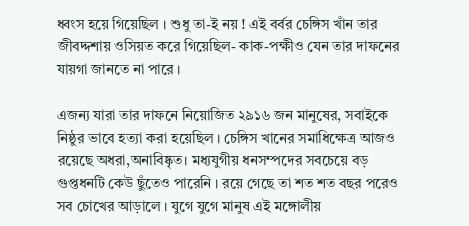ধ্বংস হয়ে গিয়েছিল । শুধু তা-ই নয় ! এই বর্বর চেঙ্গিস খাঁন তার জীবদ্দশায় ওসিয়ত করে গিয়েছিল- কাক-পক্ষীও যেন তার দাফনের যায়গা জানতে না পারে ।

এজন্য যারা তার দাফনে নিয়োজিত ২৯১৬ জন মানুষের, সবাইকে নিষ্ঠুর ভাবে হত্যা করা হয়েছিল । চেঙ্গিস খানের সমাধিক্ষেত্র আজও রয়েছে অধরা,অনাবিষ্কৃত। মধ্যযুগীয় ধনসম্পদের সবচেয়ে বড় গুপ্তধনটি কেউ ছুঁতেও পারেনি । রয়ে গেছে তা শত শত বছর পরেও সব চোখের আড়ালে । যুগে যুগে মানুষ এই মঙ্গোলীয়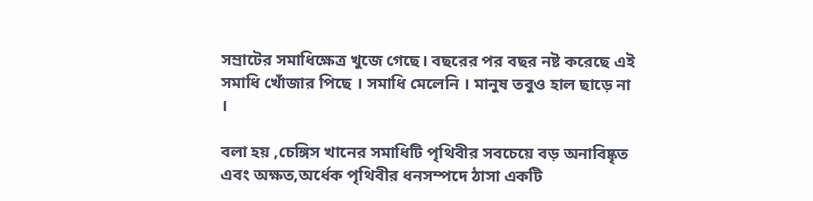সম্রাটের সমাধিক্ষেত্র খুজে গেছে। বছরের পর বছর নষ্ট করেছে এই সমাধি খোঁজার পিছে । সমাধি মেলেনি । মানুষ তবুও হাল ছাড়ে না ।

বলা হয় ,চেঙ্গিস খানের সমাধিটি পৃথিবীর সবচেয়ে বড় অনাবিষ্কৃত এবং অক্ষত,অর্ধেক পৃথিবীর ধনসম্পদে ঠাসা একটি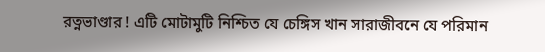রত্নভাণ্ডার ! এটি মোটামুটি নিশ্চিত যে চেঙ্গিস খান সারাজীবনে যে পরিমান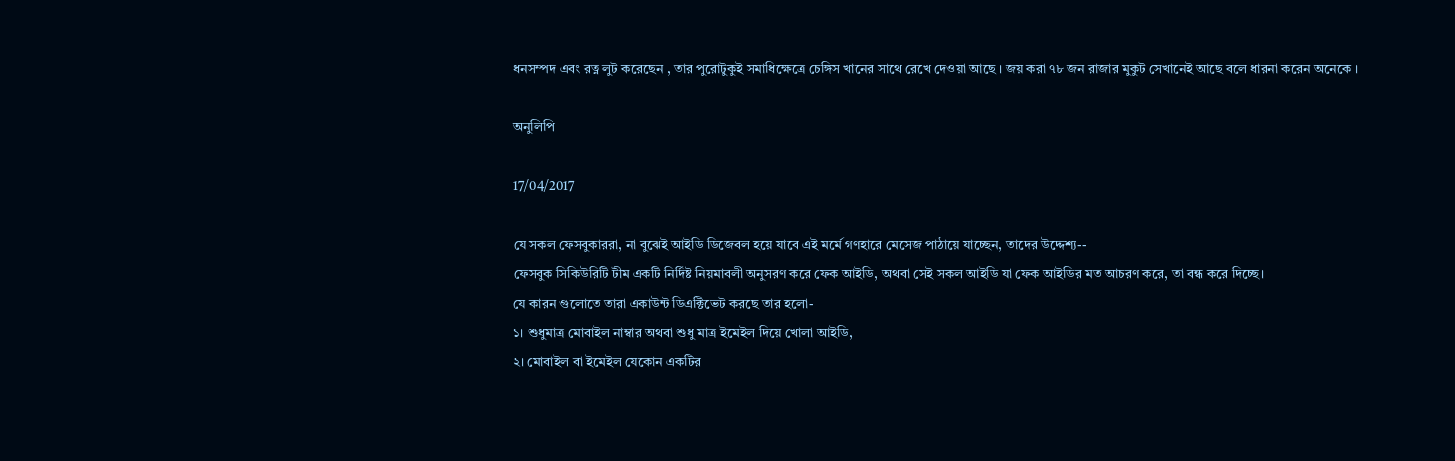ধনসম্পদ এবং রত্ন লুট করেছেন , তার পুরোটুকুই সমাধিক্ষেত্রে চেঙ্গিস খানের সাথে রেখে দেওয়া আছে । জয় করা ৭৮ জন রাজার মুকুট সেখানেই আছে বলে ধারনা করেন অনেকে ।

অনুলিপি

17/04/2017

যে সকল ফেসবুকাররা, না বুঝেই আইডি ডিজেবল হয়ে যাবে এই মর্মে গণহারে মেসেজ পাঠায়ে যাচ্ছেন, তাদের উদ্দেশ্য--
ফেসবুক সিকিউরিটি টীম একটি নির্দিষ্ট নিয়মাবলী অনুসরণ করে ফেক আইডি, অথবা সেই সকল আইডি যা ফেক আইডির মত আচরণ করে, তা বন্ধ করে দিচ্ছে।
যে কারন গুলোতে তারা একাউন্ট ডিএক্টিভেট করছে তার হলো-
১। শুধুমাত্র মোবাইল নাম্বার অথবা শুধু মাত্র ইমেইল দিয়ে খোলা আইডি,
২। মোবাইল বা ইমেইল যেকোন একটির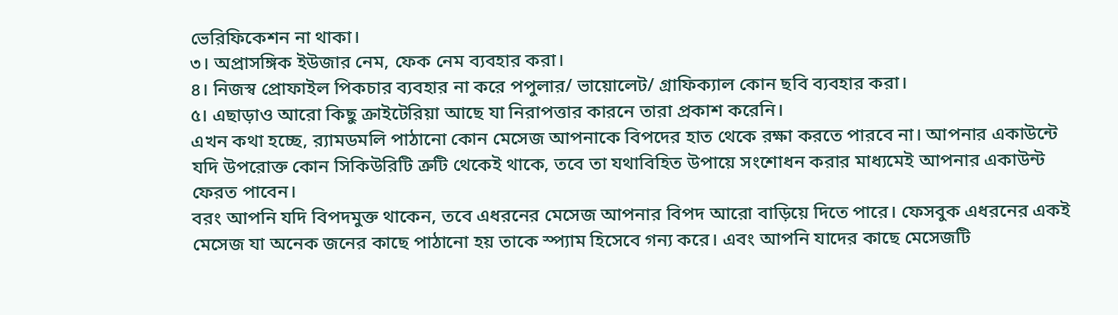ভেরিফিকেশন না থাকা।
৩। অপ্রাসঙ্গিক ইউজার নেম, ফেক নেম ব্যবহার করা।
৪। নিজস্ব প্রোফাইল পিকচার ব্যবহার না করে পপুলার/ ভায়োলেট/ গ্রাফিক্যাল কোন ছবি ব্যবহার করা।
৫। এছাড়াও আরো কিছু ক্রাইটেরিয়া আছে যা নিরাপত্তার কারনে তারা প্রকাশ করেনি।
এখন কথা হচ্ছে, র‍্যামডমলি পাঠানো কোন মেসেজ আপনাকে বিপদের হাত থেকে রক্ষা করতে পারবে না। আপনার একাউন্টে যদি উপরোক্ত কোন সিকিউরিটি ত্রুটি থেকেই থাকে, তবে তা যথাবিহিত উপায়ে সংশোধন করার মাধ্যমেই আপনার একাউন্ট ফেরত পাবেন।
বরং আপনি যদি বিপদমুক্ত থাকেন, তবে এধরনের মেসেজ আপনার বিপদ আরো বাড়িয়ে দিতে পারে। ফেসবুক এধরনের একই মেসেজ যা অনেক জনের কাছে পাঠানো হয় তাকে স্প্যাম হিসেবে গন্য করে। এবং আপনি যাদের কাছে মেসেজটি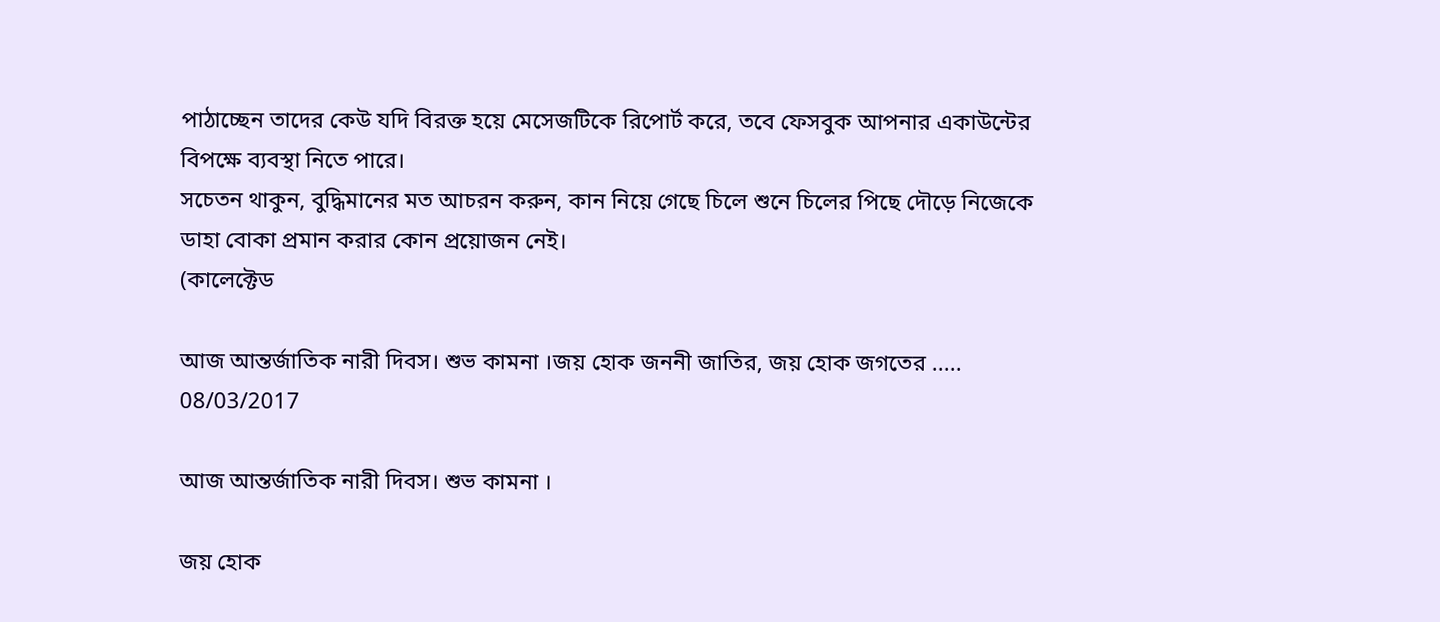পাঠাচ্ছেন তাদের কেউ যদি বিরক্ত হয়ে মেসেজটিকে রিপোর্ট করে, তবে ফেসবুক আপনার একাউন্টের বিপক্ষে ব্যবস্থা নিতে পারে।
সচেতন থাকুন, বুদ্ধিমানের মত আচরন করুন, কান নিয়ে গেছে চিলে শুনে চিলের পিছে দৌড়ে নিজেকে ডাহা বোকা প্রমান করার কোন প্রয়োজন নেই।
(কালেক্টেড

আজ আন্তর্জাতিক নারী দিবস। শুভ কামনা ।জয় হোক জননী জাতির, জয় হোক জগতের .....
08/03/2017

আজ আন্তর্জাতিক নারী দিবস। শুভ কামনা ।

জয় হোক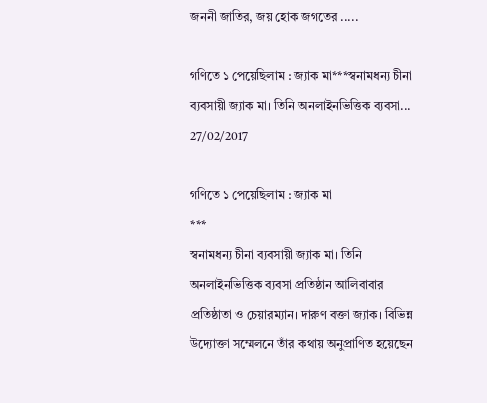জননী জাতির, জয় হোক জগতের .....

গণিতে ১ পেয়েছিলাম : জ্যাক মা***স্বনামধন্য চীনা ব্যবসায়ী জ্যাক মা। তিনি অনলাইনভিত্তিক ব্যবসা...
27/02/2017

গণিতে ১ পেয়েছিলাম : জ্যাক মা
***
স্বনামধন্য চীনা ব্যবসায়ী জ্যাক মা। তিনি অনলাইনভিত্তিক ব্যবসা প্রতিষ্ঠান আলিবাবার প্রতিষ্ঠাতা ও চেয়ারম্যান। দারুণ বক্তা জ্যাক। বিভিন্ন উদ্যোক্তা সম্মেলনে তাঁর কথায় অনুপ্রাণিত হয়েছেন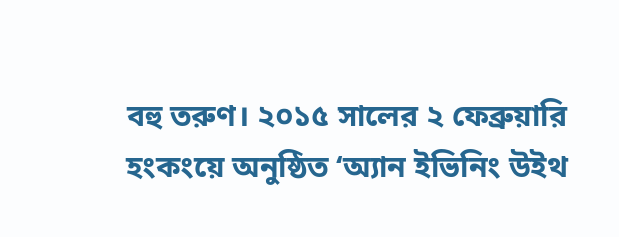বহু তরুণ। ২০১৫ সালের ২ ফেব্রুয়ারি হংকংয়ে অনুষ্ঠিত ‘অ্যান ইভিনিং উইথ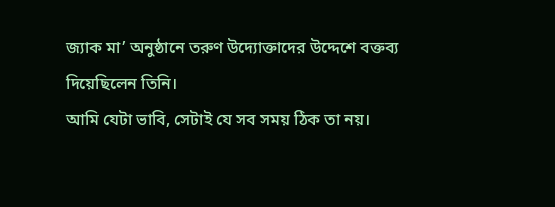জ্যাক মা’ অনুষ্ঠানে তরুণ উদ্যোক্তাদের উদ্দেশে বক্তব্য দিয়েছিলেন তিনি।
আমি যেটা ভাবি, সেটাই যে সব সময় ঠিক তা নয়।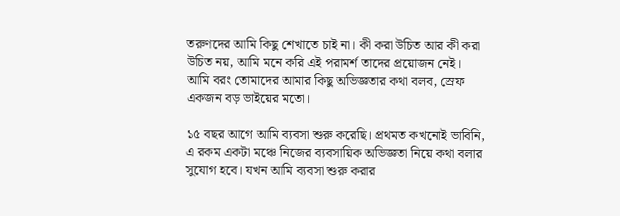তরুণদের আমি কিছু শেখাতে চাই না। কী করা উচিত আর কী করা উচিত নয়, আমি মনে করি এই পরামর্শ তাদের প্রয়োজন নেই। আমি বরং তোমাদের আমার কিছু অভিজ্ঞতার কথা বলব, স্রেফ একজন বড় ভাইয়ের মতো।

১৫ বছর আগে আমি ব্যবসা শুরু করেছি। প্রথমত কখনোই ভাবিনি, এ রকম একটা মঞ্চে নিজের ব্যবসায়িক অভিজ্ঞতা নিয়ে কথা বলার সুযোগ হবে। যখন আমি ব্যবসা শুরু করার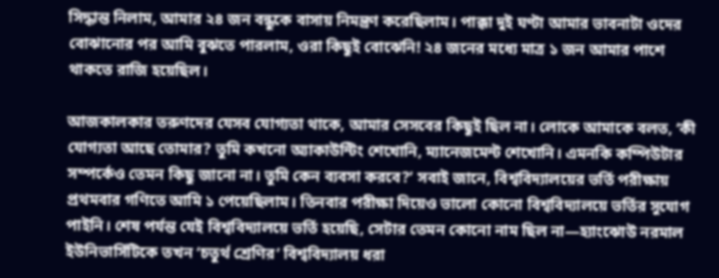সিদ্ধান্ত নিলাম, আমার ২৪ জন বন্ধুকে বাসায় নিমন্ত্রণ করেছিলাম। পাক্কা দুই ঘণ্টা আমার ভাবনাটা ওদের বোঝানোর পর আমি বুঝতে পারলাম, ওরা কিছুই বোঝেনি! ২৪ জনের মধ্যে মাত্র ১ জন আমার পাশে থাকতে রাজি হয়েছিল।

আজকালকার তরুণদের যেসব যোগ্যতা থাকে, আমার সেসবের কিছুই ছিল না। লোকে আমাকে বলত, ‘কী যোগ্যতা আছে তোমার? তুমি কখনো অ্যাকাউন্টিং শেখোনি, ম্যানেজমেন্ট শেখোনি। এমনকি কম্পিউটার সম্পর্কেও তেমন কিছু জানো না। তুমি কেন ব্যবসা করবে?’ সবাই জানে, বিশ্ববিদ্যালয়ের ভর্তি পরীক্ষায় প্রথমবার গণিতে আমি ১ পেয়েছিলাম। তিনবার পরীক্ষা দিয়েও ভালো কোনো বিশ্ববিদ্যালয়ে ভর্তির সুযোগ পাইনি। শেষ পর্যন্ত যেই বিশ্ববিদ্যালয়ে ভর্তি হয়েছি, সেটার তেমন কোনো নাম ছিল না—হ্যাংঝোউ নরমাল ইউনিভার্সিটিকে তখন ‘চতুর্থ শ্রেণির’ বিশ্ববিদ্যালয় ধরা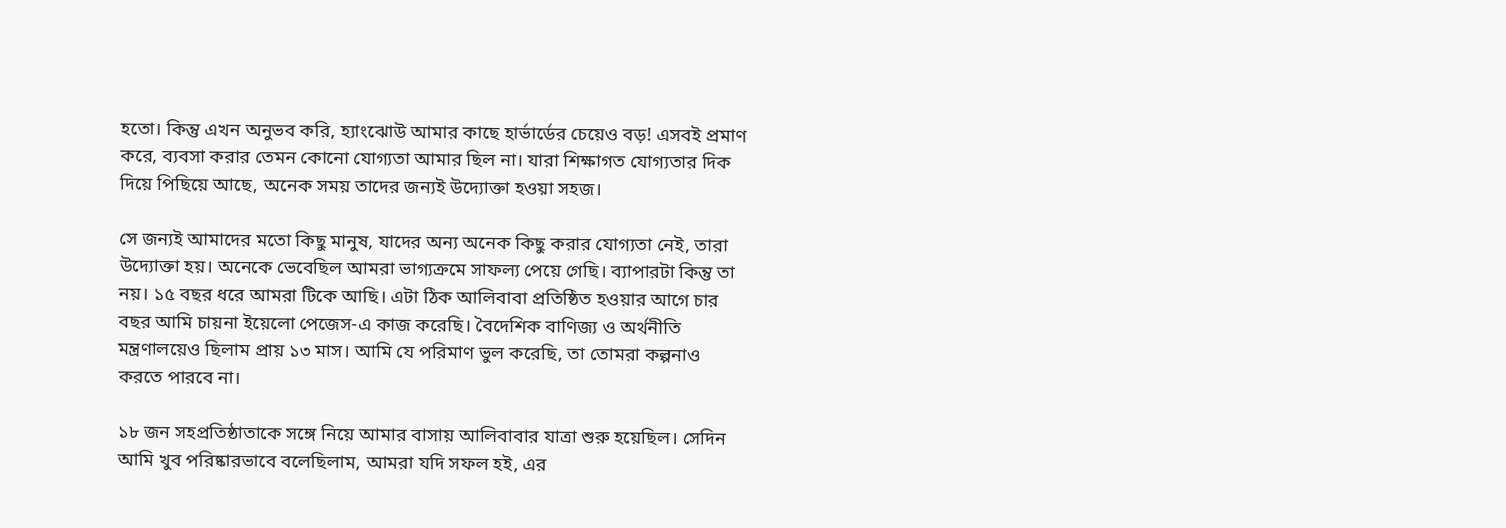হতো। কিন্তু এখন অনুভব করি, হ্যাংঝোউ আমার কাছে হার্ভার্ডের চেয়েও বড়! এসবই প্রমাণ করে, ব্যবসা করার তেমন কোনো যোগ্যতা আমার ছিল না। যারা শিক্ষাগত যোগ্যতার দিক দিয়ে পিছিয়ে আছে, অনেক সময় তাদের জন্যই উদ্যোক্তা হওয়া সহজ।

সে জন্যই আমাদের মতো কিছু মানুষ, যাদের অন্য অনেক কিছু করার যোগ্যতা নেই, তারা উদ্যোক্তা হয়। অনেকে ভেবেছিল আমরা ভাগ্যক্রমে সাফল্য পেয়ে গেছি। ব্যাপারটা কিন্তু তা নয়। ১৫ বছর ধরে আমরা টিকে আছি। এটা ঠিক আলিবাবা প্রতিষ্ঠিত হওয়ার আগে চার বছর আমি চায়না ইয়েলো পেজেস-এ কাজ করেছি। বৈদেশিক বাণিজ্য ও অর্থনীতি মন্ত্রণালয়েও ছিলাম প্রায় ১৩ মাস। আমি যে পরিমাণ ভুল করেছি, তা তোমরা কল্পনাও করতে পারবে না।

১৮ জন সহপ্রতিষ্ঠাতাকে সঙ্গে নিয়ে আমার বাসায় আলিবাবার যাত্রা শুরু হয়েছিল। সেদিন আমি খুব পরিষ্কারভাবে বলেছিলাম, আমরা যদি সফল হই, এর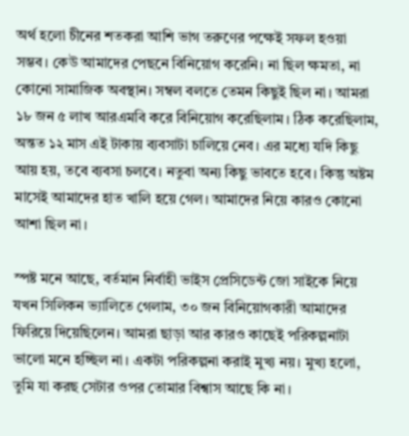অর্থ হলো চীনের শতকরা আশি ভাগ তরুণের পক্ষেই সফল হওয়া সম্ভব। কেউ আমাদের পেছনে বিনিয়োগ করেনি। না ছিল ক্ষমতা, না কোনো সামাজিক অবস্থান। সম্বল বলতে তেমন কিছুই ছিল না। আমরা ১৮ জন ৫ লাখ আরএমবি করে বিনিয়োগ করেছিলাম। ঠিক করেছিলাম, অন্তত ১২ মাস এই টাকায় ব্যবসাটা চালিয়ে নেব। এর মধ্যে যদি কিছু আয় হয়, তবে ব্যবসা চলবে। নতুবা অন্য কিছু ভাবতে হবে। কিন্তু অষ্টম মাসেই আমাদের হাত খালি হয়ে গেল। আমাদের নিয়ে কারও কোনো আশা ছিল না।

স্পষ্ট মনে আছে, বর্তমান নির্বাহী ভাইস প্রেসিডেন্ট জো সাইকে নিয়ে যখন সিলিকন ভ্যালিতে গেলাম, ৩০ জন বিনিয়োগকারী আমাদের ফিরিয়ে দিয়েছিলেন। আমরা ছাড়া আর কারও কাছেই পরিকল্পনাটা ভালো মনে হচ্ছিল না। একটা পরিকল্পনা করাই মুখ্য নয়। মুখ্য হলো, তুমি যা করছ সেটার ওপর তোমার বিশ্বাস আছে কি না।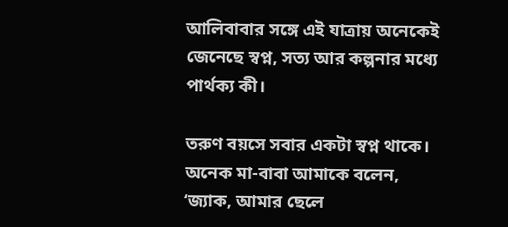আলিবাবার সঙ্গে এই যাত্রায় অনেকেই জেনেছে স্বপ্ন, সত্য আর কল্পনার মধ্যে পার্থক্য কী।

তরুণ বয়সে সবার একটা স্বপ্ন থাকে। অনেক মা-বাবা আমাকে বলেন, ‘জ্যাক, আমার ছেলে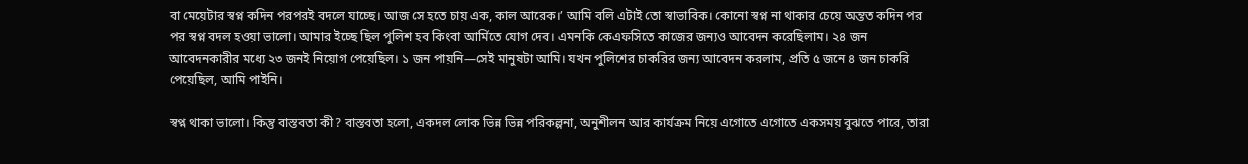বা মেয়েটার স্বপ্ন কদিন পরপরই বদলে যাচ্ছে। আজ সে হতে চায় এক, কাল আরেক।’ আমি বলি এটাই তো স্বাভাবিক। কোনো স্বপ্ন না থাকার চেয়ে অন্তত কদিন পর পর স্বপ্ন বদল হওয়া ভালো। আমার ইচ্ছে ছিল পুলিশ হব কিংবা আর্মিতে যোগ দেব। এমনকি কেএফসিতে কাজের জন্যও আবেদন করেছিলাম। ২৪ জন আবেদনকারীর মধ্যে ২৩ জনই নিয়োগ পেয়েছিল। ১ জন পায়নি—সেই মানুষটা আমি। যখন পুলিশের চাকরির জন্য আবেদন করলাম, প্রতি ৫ জনে ৪ জন চাকরি পেয়েছিল, আমি পাইনি।

স্বপ্ন থাকা ভালো। কিন্তু বাস্তবতা কী? বাস্তবতা হলো, একদল লোক ভিন্ন ভিন্ন পরিকল্পনা, অনুশীলন আর কার্যক্রম নিয়ে এগোতে এগোতে একসময় বুঝতে পারে, তারা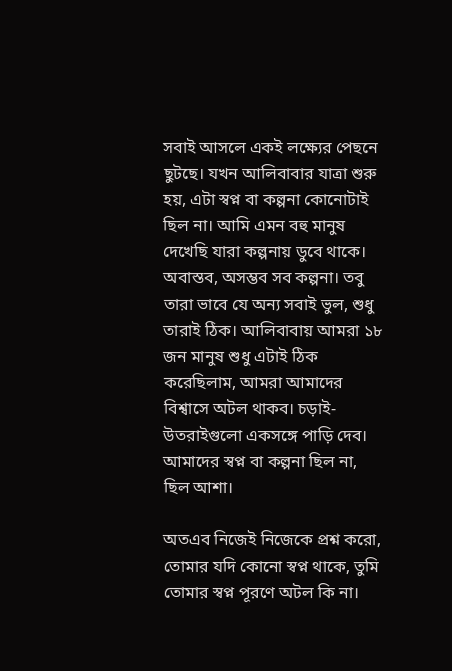সবাই আসলে একই লক্ষ্যের পেছনে ছুটছে। যখন আলিবাবার যাত্রা শুরু হয়, এটা স্বপ্ন বা কল্পনা কোনোটাই ছিল না। আমি এমন বহু মানুষ দেখেছি যারা কল্পনায় ডুবে থাকে। অবাস্তব, অসম্ভব সব কল্পনা। তবু তারা ভাবে যে অন্য সবাই ভুল, শুধু তারাই ঠিক। আলিবাবায় আমরা ১৮ জন মানুষ শুধু এটাই ঠিক করেছিলাম, আমরা আমাদের বিশ্বাসে অটল থাকব। চড়াই-উতরাইগুলো একসঙ্গে পাড়ি দেব। আমাদের স্বপ্ন বা কল্পনা ছিল না, ছিল আশা।

অতএব নিজেই নিজেকে প্রশ্ন করো, তোমার যদি কোনো স্বপ্ন থাকে, তুমি তোমার স্বপ্ন পূরণে অটল কি না।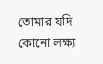তোমার যদি কোনো লক্ষ্য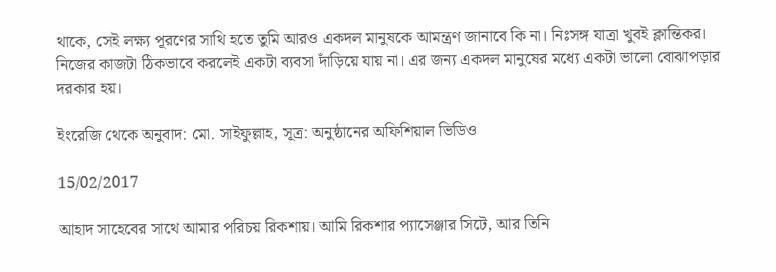থাকে, সেই লক্ষ্য পূরণের সাথি হতে তুমি আরও একদল মানুষকে আমন্ত্রণ জানাবে কি না। নিঃসঙ্গ যাত্রা খুবই ক্লান্তিকর। নিজের কাজটা ঠিকভাবে করলেই একটা ব্যবসা দাঁড়িয়ে যায় না। এর জন্য একদল মানুষের মধ্যে একটা ভালো বোঝাপড়ার দরকার হয়।

ইংরেজি থেকে অনুবাদ: মো. সাইফুল্লাহ, সূত্র: অনুষ্ঠানের অফিশিয়াল ভিডিও

15/02/2017

আহাদ সাহেবের সাথে আমার পরিচয় রিকশায়। আমি রিকশার প্যাসেঞ্জার সিটে, আর তিনি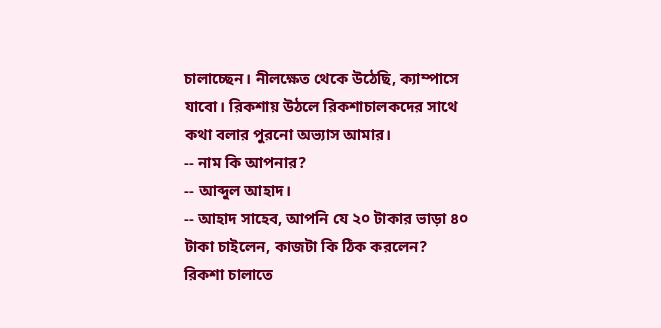চালাচ্ছেন। নীলক্ষেত থেকে উঠেছি, ক্যাম্পাসে যাবো। রিকশায় উঠলে রিকশাচালকদের সাথে কথা বলার পুরনো অভ্যাস আমার।
-- নাম কি আপনার?
-- আব্দুল আহাদ।
-- আহাদ সাহেব, আপনি যে ২০ টাকার ভাড়া ৪০ টাকা চাইলেন, কাজটা কি ঠিক করলেন?
রিকশা চালাতে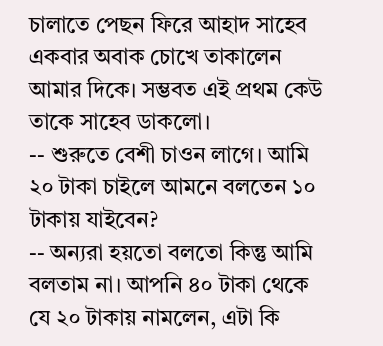চালাতে পেছন ফিরে আহাদ সাহেব একবার অবাক চোখে তাকালেন আমার দিকে। সম্ভবত এই প্রথম কেউ তাকে সাহেব ডাকলো।
-- শুরুতে বেশী চাওন লাগে। আমি ২০ টাকা চাইলে আমনে বলতেন ১০ টাকায় যাইবেন?
-- অন্যরা হয়তো বলতো কিন্তু আমি বলতাম না। আপনি ৪০ টাকা থেকে যে ২০ টাকায় নামলেন, এটা কি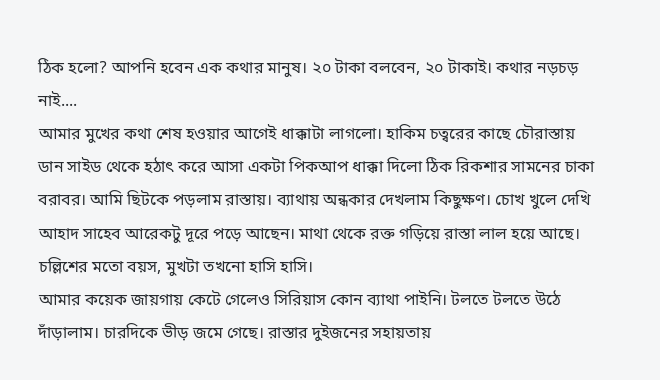ঠিক হলো? আপনি হবেন এক কথার মানুষ। ২০ টাকা বলবেন, ২০ টাকাই। কথার নড়চড় নাই....
আমার মুখের কথা শেষ হওয়ার আগেই ধাক্কাটা লাগলো। হাকিম চত্বরের কাছে চৌরাস্তায় ডান সাইড থেকে হঠাৎ করে আসা একটা পিকআপ ধাক্কা দিলো ঠিক রিকশার সামনের চাকা বরাবর। আমি ছিটকে পড়লাম রাস্তায়। ব্যাথায় অন্ধকার দেখলাম কিছুক্ষণ। চোখ খুলে দেখি আহাদ সাহেব আরেকটু দূরে পড়ে আছেন। মাথা থেকে রক্ত গড়িয়ে রাস্তা লাল হয়ে আছে। চল্লিশের মতো বয়স, মুখটা তখনো হাসি হাসি।
আমার কয়েক জায়গায় কেটে গেলেও সিরিয়াস কোন ব্যাথা পাইনি। টলতে টলতে উঠে দাঁড়ালাম। চারদিকে ভীড় জমে গেছে। রাস্তার দুইজনের সহায়তায়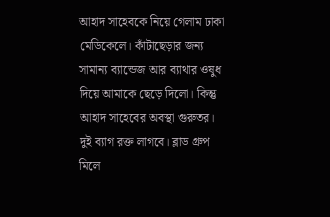আহাদ সাহেবকে নিয়ে গেলাম ঢাকা মেডিকেলে। কাঁটাছেড়ার জন্য সামান্য ব্যান্ডেজ আর ব্যাথার ওষুধ দিয়ে আমাকে ছেড়ে দিলো। কিন্তু আহাদ সাহেবের অবস্থা গুরুতর। দুই ব্যাগ রক্ত লাগবে। ব্লাড গ্রুপ মিলে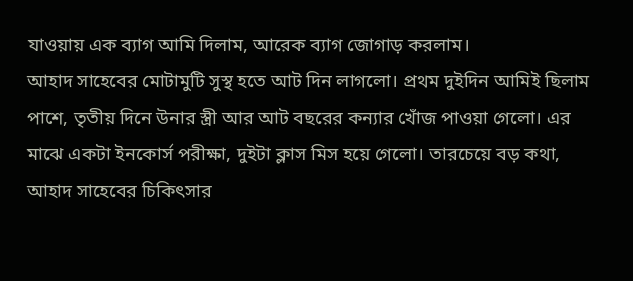যাওয়ায় এক ব্যাগ আমি দিলাম, আরেক ব্যাগ জোগাড় করলাম।
আহাদ সাহেবের মোটামুটি সুস্থ হতে আট দিন লাগলো। প্রথম দুইদিন আমিই ছিলাম পাশে, তৃতীয় দিনে উনার স্ত্রী আর আট বছরের কন্যার খোঁজ পাওয়া গেলো। এর মাঝে একটা ইনকোর্স পরীক্ষা, দুইটা ক্লাস মিস হয়ে গেলো। তারচেয়ে বড় কথা, আহাদ সাহেবের চিকিৎসার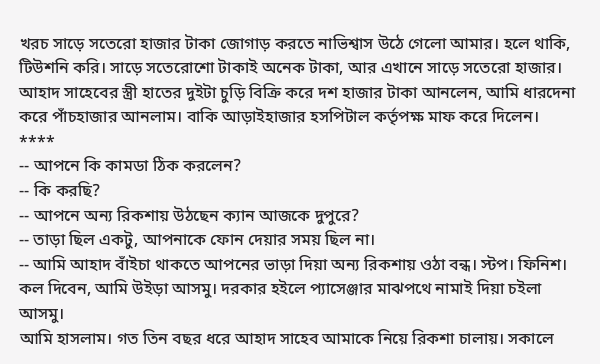খরচ সাড়ে সতেরো হাজার টাকা জোগাড় করতে নাভিশ্বাস উঠে গেলো আমার। হলে থাকি, টিউশনি করি। সাড়ে সতেরোশো টাকাই অনেক টাকা, আর এখানে সাড়ে সতেরো হাজার। আহাদ সাহেবের স্ত্রী হাতের দুইটা চুড়ি বিক্রি করে দশ হাজার টাকা আনলেন, আমি ধারদেনা করে পাঁচহাজার আনলাম। বাকি আড়াইহাজার হসপিটাল কর্তৃপক্ষ মাফ করে দিলেন।
****
-- আপনে কি কামডা ঠিক করলেন?
-- কি করছি?
-- আপনে অন্য রিকশায় উঠছেন ক্যান আজকে দুপুরে?
-- তাড়া ছিল একটু, আপনাকে ফোন দেয়ার সময় ছিল না।
-- আমি আহাদ বাঁইচা থাকতে আপনের ভাড়া দিয়া অন্য রিকশায় ওঠা বন্ধ। স্টপ। ফিনিশ। কল দিবেন, আমি উইড়া আসমু। দরকার হইলে প্যাসেঞ্জার মাঝপথে নামাই দিয়া চইলা আসমু।
আমি হাসলাম। গত তিন বছর ধরে আহাদ সাহেব আমাকে নিয়ে রিকশা চালায়। সকালে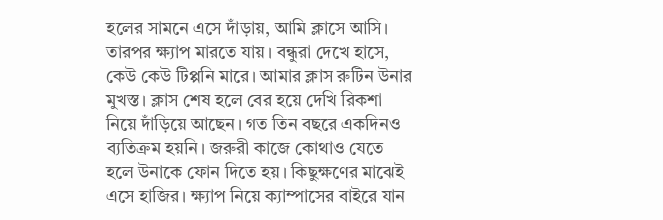হলের সামনে এসে দাঁড়ায়, আমি ক্লাসে আসি। তারপর ক্ষ্যাপ মারতে যায়। বন্ধুরা দেখে হাসে, কেউ কেউ টিপ্পনি মারে। আমার ক্লাস রুটিন উনার মুখস্ত। ক্লাস শেষ হলে বের হয়ে দেখি রিকশা নিয়ে দাঁড়িয়ে আছেন। গত তিন বছরে একদিনও ব্যতিক্রম হয়নি। জরুরী কাজে কোথাও যেতে হলে উনাকে ফোন দিতে হয়। কিছুক্ষণের মাঝেই এসে হাজির। ক্ষ্যাপ নিয়ে ক্যাম্পাসের বাইরে যান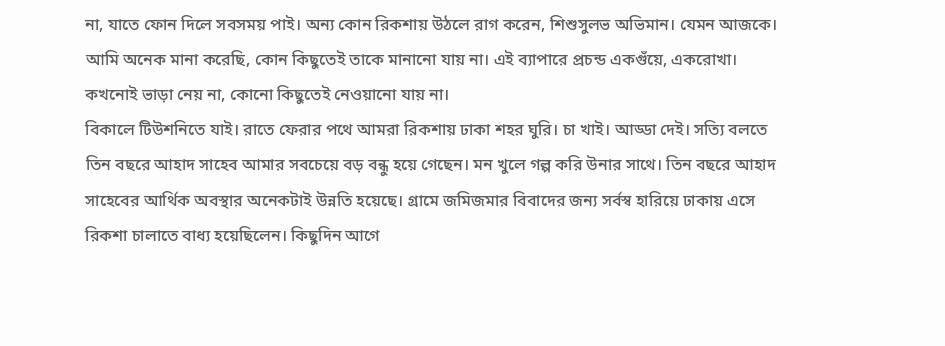না, যাতে ফোন দিলে সবসময় পাই। অন্য কোন রিকশায় উঠলে রাগ করেন, শিশুসুলভ অভিমান। যেমন আজকে। আমি অনেক মানা করেছি, কোন কিছুতেই তাকে মানানো যায় না। এই ব্যাপারে প্রচন্ড একগুঁয়ে, একরোখা। কখনোই ভাড়া নেয় না, কোনো কিছুতেই নেওয়ানো যায় না।
বিকালে টিউশনিতে যাই। রাতে ফেরার পথে আমরা রিকশায় ঢাকা শহর ঘুরি। চা খাই। আড্ডা দেই। সত্যি বলতে তিন বছরে আহাদ সাহেব আমার সবচেয়ে বড় বন্ধু হয়ে গেছেন। মন খুলে গল্প করি উনার সাথে। তিন বছরে আহাদ সাহেবের আর্থিক অবস্থার অনেকটাই উন্নতি হয়েছে। গ্রামে জমিজমার বিবাদের জন্য সর্বস্ব হারিয়ে ঢাকায় এসে রিকশা চালাতে বাধ্য হয়েছিলেন। কিছুদিন আগে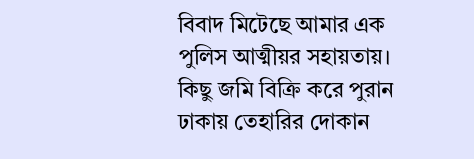বিবাদ মিটেছে আমার এক পুলিস আত্মীয়র সহায়তায়। কিছু জমি বিক্রি করে পুরান ঢাকায় তেহারির দোকান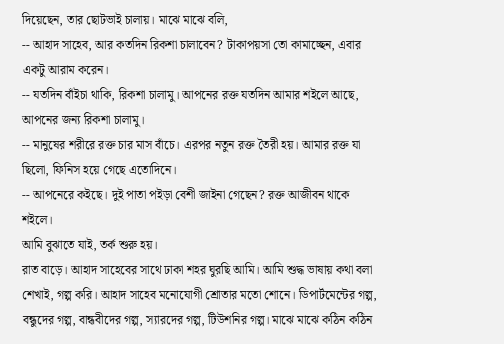দিয়েছেন, তার ছোটভাই চালায়। মাঝে মাঝে বলি,
-- আহাদ সাহেব, আর কতদিন রিকশা চালাবেন? টাকাপয়সা তো কামাচ্ছেন, এবার একটু আরাম করেন।
-- যতদিন বাঁইচা থাকি, রিকশা চালামু। আপনের রক্ত যতদিন আমার শইলে আছে, আপনের জন্য রিকশা চালামু।
-- মানুষের শরীরে রক্ত চার মাস বাঁচে। এরপর নতুন রক্ত তৈরী হয়। আমার রক্ত যা ছিলো, ফিনিস হয়ে গেছে এতোদিনে।
-- আপনেরে কইছে। দুই পাতা পইড়া বেশী জাইনা গেছেন? রক্ত আজীবন থাকে শইলে।
আমি বুঝাতে যাই, তর্ক শুরু হয়।
রাত বাড়ে। আহাদ সাহেবের সাথে ঢাকা শহর ঘুরছি আমি। আমি শুদ্ধ ভাষায় কথা বলা শেখাই, গল্প করি। আহাদ সাহেব মনোযোগী শ্রোতার মতো শোনে। ডিপার্টমেন্টের গল্প, বন্ধুদের গল্প, বান্ধবীদের গল্প, স্যারদের গল্প, টিউশনির গল্প। মাঝে মাঝে কঠিন কঠিন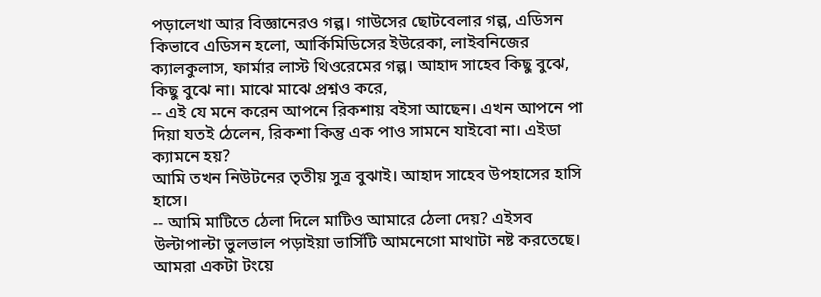পড়ালেখা আর বিজ্ঞানেরও গল্প। গাউসের ছোটবেলার গল্প, এডিসন কিভাবে এডিসন হলো, আর্কিমিডিসের ইউরেকা, লাইবনিজের ক্যালকুলাস, ফার্মার লাস্ট থিওরেমের গল্প। আহাদ সাহেব কিছু বুঝে, কিছু বুঝে না। মাঝে মাঝে প্রশ্নও করে,
-- এই যে মনে করেন আপনে রিকশায় বইসা আছেন। এখন আপনে পা দিয়া যতই ঠেলেন, রিকশা কিন্তু এক পাও সামনে যাইবো না। এইডা ক্যামনে হয়?
আমি তখন নিউটনের তৃতীয় সুত্র বুঝাই। আহাদ সাহেব উপহাসের হাসি হাসে।
-- আমি মাটিতে ঠেলা দিলে মাটিও আমারে ঠেলা দেয়? এইসব উল্টাপাল্টা ভুলভাল পড়াইয়া ভার্সিটি আমনেগো মাথাটা নষ্ট করতেছে।
আমরা একটা টংয়ে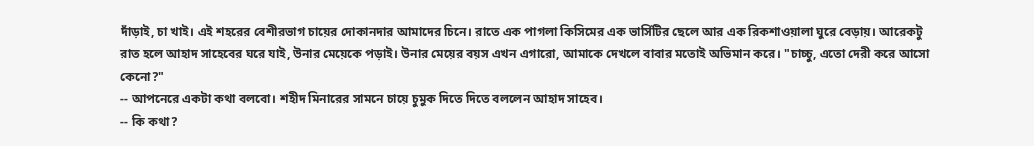দাঁড়াই, চা খাই। এই শহরের বেশীরভাগ চায়ের দোকানদার আমাদের চিনে। রাতে এক পাগলা কিসিমের এক ভার্সিটির ছেলে আর এক রিকশাওয়ালা ঘুরে বেড়ায়। আরেকটু রাত হলে আহাদ সাহেবের ঘরে যাই, উনার মেয়েকে পড়াই। উনার মেয়ের বয়স এখন এগারো, আমাকে দেখলে বাবার মতোই অভিমান করে। "চাচ্চু, এতো দেরী করে আসো কেনো?"
-- আপনেরে একটা কথা বলবো। শহীদ মিনারের সামনে চায়ে চুমুক দিতে দিতে বললেন আহাদ সাহেব।
-- কি কথা?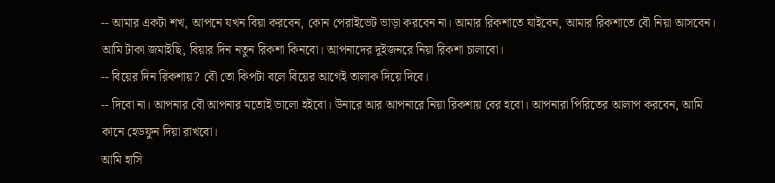-- আমার একটা শখ, আপনে যখন বিয়া করবেন, কোন পেরাইভেট ভাড়া করবেন না। আমার রিকশাতে যাইবেন, আমার রিকশাতে বৌ নিয়া আসবেন। আমি টাকা জমাইছি, বিয়ার দিন নতুন রিকশা কিনবো। আপনাদের দুইজনরে নিয়া রিকশা চালাবো।
-- বিয়ের দিন রিকশায়? বৌ তো কিপটা বলে বিয়ের আগেই তালাক দিয়ে দিবে।
-- দিবো না। আপনার বৌ আপনার মতোই ভালো হইবো। উনারে আর আপনারে নিয়া রিকশায় বের হবো। আপনারা পিরিতের আলাপ করবেন, আমি কানে হেডফুন দিয়া রাখবো।
আমি হাসি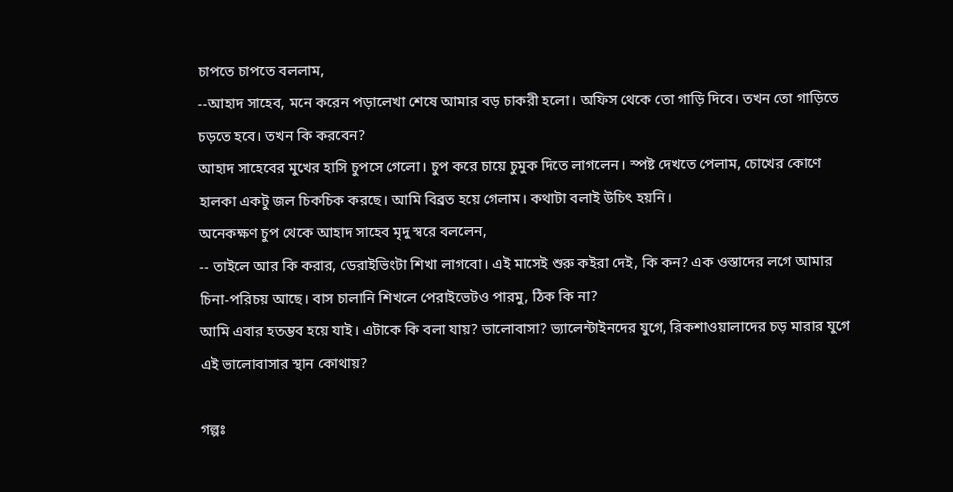চাপতে চাপতে বললাম,
--আহাদ সাহেব, মনে করেন পড়ালেখা শেষে আমার বড় চাকরী হলো। অফিস থেকে তো গাড়ি দিবে। তখন তো গাড়িতে চড়তে হবে। তখন কি করবেন?
আহাদ সাহেবের মুখের হাসি চুপসে গেলো। চুপ করে চায়ে চুমুক দিতে লাগলেন। স্পষ্ট দেখতে পেলাম, চোখের কোণে হালকা একটু জল চিকচিক করছে। আমি বিব্রত হয়ে গেলাম। কথাটা বলাই উচিৎ হয়নি।
অনেকক্ষণ চুপ থেকে আহাদ সাহেব মৃদু স্বরে বললেন,
-- তাইলে আর কি করার, ডেরাইভিংটা শিখা লাগবো। এই মাসেই শুরু কইরা দেই, কি কন? এক ওস্তাদের লগে আমার চিনা-পরিচয় আছে। বাস চালানি শিখলে পেরাইভেটও পারমু, ঠিক কি না?
আমি এবার হতম্ভব হয়ে যাই। এটাকে কি বলা যায়? ভালোবাসা? ভ্যালেন্টাইনদের যুগে, রিকশাওয়ালাদের চড় মারার যুগে এই ভালোবাসার স্থান কোথায়?

গল্পঃ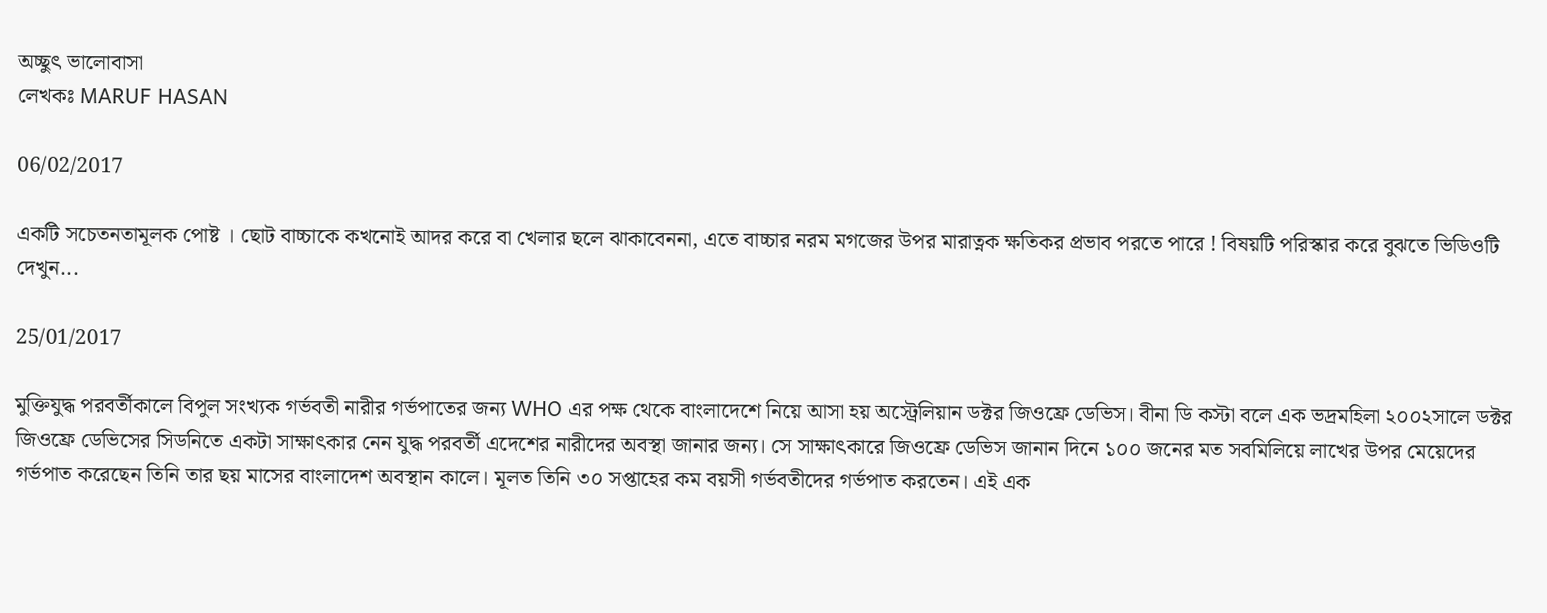অচ্ছুৎ ভালোবাসা
লেখকঃ MARUF HASAN

06/02/2017

একটি সচেতনতামূলক পোষ্ট । ছোট বাচ্চাকে কখনোই আদর করে বা খেলার ছলে ঝাকাবেননা, এতে বাচ্চার নরম মগজের উপর মারাত্নক ক্ষতিকর প্রভাব পরতে পারে ! বিষয়টি পরিস্কার করে বুঝতে ভিডিওটি দেখুন...

25/01/2017

মুক্তিযুদ্ধ পরবর্তীকালে বিপুল সংখ্যক গর্ভবতী নারীর গর্ভপাতের জন্য WHO এর পক্ষ থেকে বাংলাদেশে নিয়ে আসা হয় অস্ট্রেলিয়ান ডক্টর জিওফ্রে ডেভিস। বীনা ডি কস্টা বলে এক ভদ্রমহিলা ২০০২সালে ডক্টর জিওফ্রে ডেভিসের সিডনিতে একটা সাক্ষাৎকার নেন যুদ্ধ পরবর্তী এদেশের নারীদের অবস্থা জানার জন্য। সে সাক্ষাৎকারে জিওফ্রে ডেভিস জানান দিনে ১০০ জনের মত সবমিলিয়ে লাখের উপর মেয়েদের গর্ভপাত করেছেন তিনি তার ছয় মাসের বাংলাদেশ অবস্থান কালে। মূলত তিনি ৩০ সপ্তাহের কম বয়সী গর্ভবতীদের গর্ভপাত করতেন। এই এক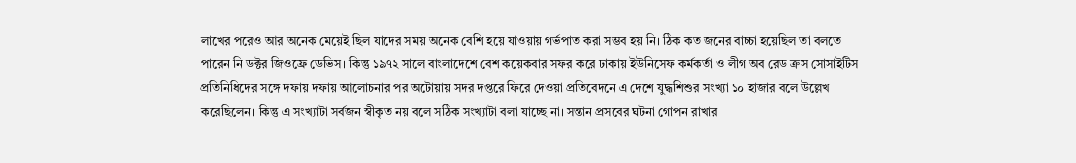লাখের পরেও আর অনেক মেয়েই ছিল যাদের সময় অনেক বেশি হয়ে যাওয়ায় গর্ভপাত করা সম্ভব হয় নি। ঠিক কত জনের বাচ্চা হয়েছিল তা বলতে পারেন নি ডক্টর জিওফ্রে ডেভিস। কিন্তু ১৯৭২ সালে বাংলাদেশে বেশ কয়েকবার সফর করে ঢাকায় ইউনিসেফ কর্মকর্তা ও লীগ অব রেড ক্রস সোসাইটিস প্রতিনিধিদের সঙ্গে দফায় দফায় আলোচনার পর অটোয়ায় সদর দপ্তরে ফিরে দেওয়া প্রতিবেদনে এ দেশে যুদ্ধশিশুর সংখ্যা ১০ হাজার বলে উল্লেখ করেছিলেন। কিন্তু এ সংখ্যাটা সর্বজন স্বীকৃত নয় বলে সঠিক সংখ্যাটা বলা যাচ্ছে না। সন্তান প্রসবের ঘটনা গোপন রাখার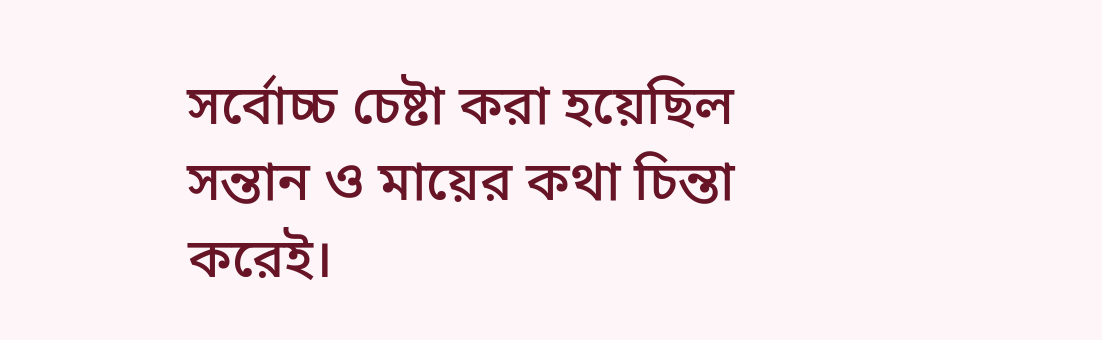সর্বোচ্চ চেষ্টা করা হয়েছিল সন্তান ও মায়ের কথা চিন্তা করেই।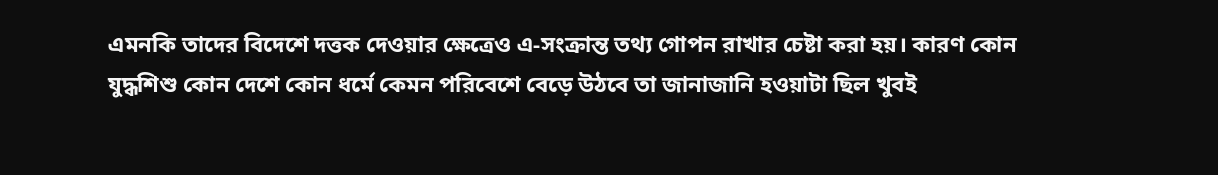এমনকি তাদের বিদেশে দত্তক দেওয়ার ক্ষেত্রেও এ-সংক্রান্ত তথ্য গোপন রাখার চেষ্টা করা হয়। কারণ কোন যুদ্ধশিশু কোন দেশে কোন ধর্মে কেমন পরিবেশে বেড়ে উঠবে তা জানাজানি হওয়াটা ছিল খুবই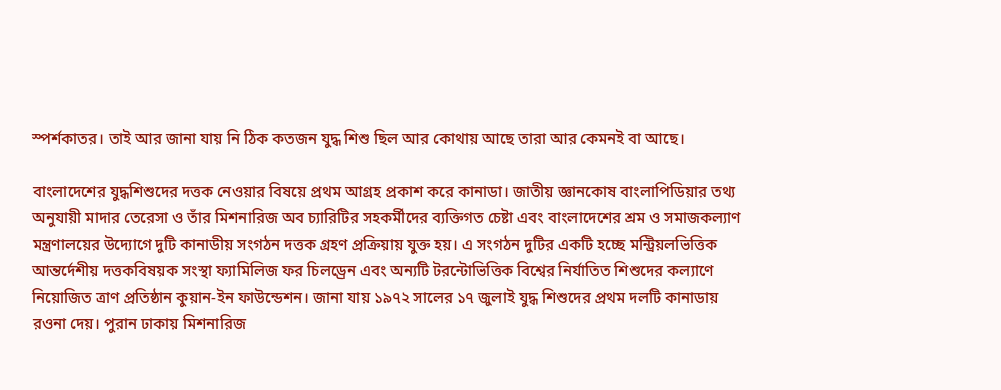স্পর্শকাতর। তাই আর জানা যায় নি ঠিক কতজন যুদ্ধ শিশু ছিল আর কোথায় আছে তারা আর কেমনই বা আছে।

বাংলাদেশের যুদ্ধশিশুদের দত্তক নেওয়ার বিষয়ে প্রথম আগ্রহ প্রকাশ করে কানাডা। জাতীয় জ্ঞানকোষ বাংলাপিডিয়ার তথ্য অনুযায়ী মাদার তেরেসা ও তাঁর মিশনারিজ অব চ্যারিটির সহকর্মীদের ব্যক্তিগত চেষ্টা এবং বাংলাদেশের শ্রম ও সমাজকল্যাণ মন্ত্রণালয়ের উদ্যোগে দুটি কানাডীয় সংগঠন দত্তক গ্রহণ প্রক্রিয়ায় যুক্ত হয়। এ সংগঠন দুটির একটি হচ্ছে মন্ট্রিয়লভিত্তিক আন্তর্দেশীয় দত্তকবিষয়ক সংস্থা ফ্যামিলিজ ফর চিলড্রেন এবং অন্যটি টরন্টোভিত্তিক বিশ্বের নির্যাতিত শিশুদের কল্যাণে নিয়োজিত ত্রাণ প্রতিষ্ঠান কুয়ান-ইন ফাউন্ডেশন। জানা যায় ১৯৭২ সালের ১৭ জুলাই যুদ্ধ শিশুদের প্রথম দলটি কানাডায় রওনা দেয়। পুরান ঢাকায় মিশনারিজ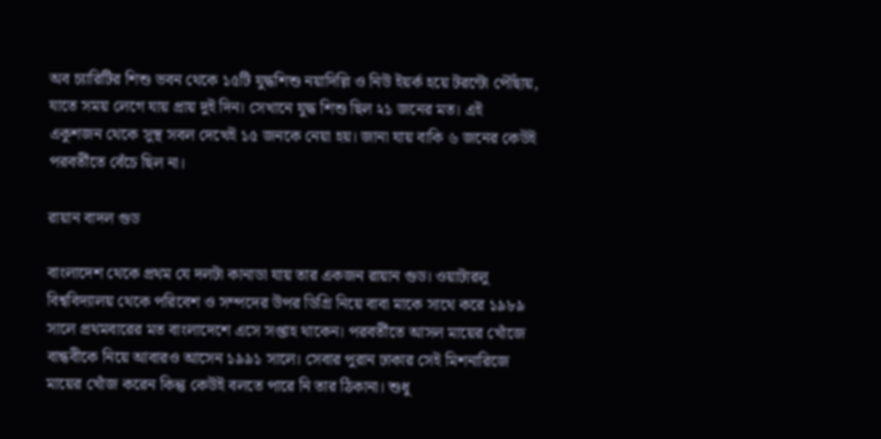অব চ্যারিটির শিশু ভবন থেকে ১৫টি যুদ্ধশিশু নয়াদিল্লি ও নিউ ইয়র্ক হয়ে টরন্টো পৌঁছায়, যাতে সময় লেগে যায় প্রায় দুই দিন। সেখানে যুদ্ধ শিশু ছিল ২১ জনের মত। এই একুশজন থেকে সুস্থ সবল দেখেই ১৫ জনকে নেয়া হয়। জানা যায় বাকি ৬ জনের কেউই পরবর্তীতে বেঁচে ছিল না।

রায়ান বাদল গুড

বাংলাদেশ থেকে প্রথম যে দলটা কানাডা যায় তার একজন রায়ান গুড। ওয়াটারলু বিশ্ববিদ্যালয় থেকে পরিবেশ ও সম্পদের উপর ডিগ্রি নিয়ে বাবা মাকে সাথে করে ১৯৮৯ সালে প্রথমবারের মত বাংলাদেশে এসে সপ্তাহ থাকেন। পরবর্তীতে আসল মায়ের খোঁজে বান্ধবীকে নিয়ে আবারও আসেন ১৯৯১ সালে। সেবার পুরান ঢাকার সেই মিশনারিজে মায়ের খোঁজ করেন কিন্তু কেউই বলতে পারে নি তার ঠিকানা। শুধু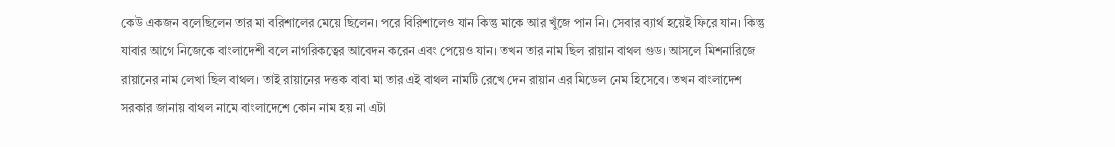কেউ একজন বলেছিলেন তার মা বরিশালের মেয়ে ছিলেন। পরে বিরিশালেও যান কিন্তু মাকে আর খুঁজে পান নি। সেবার ব্যার্থ হয়েই ফিরে যান। কিন্তু যাবার আগে নিজেকে বাংলাদেশী বলে নাগরিকত্বের আবেদন করেন এবং পেয়েও যান। তখন তার নাম ছিল রায়ান বাথল গুড। আসলে মিশনারিজে রায়ানের নাম লেখা ছিল বাথল। তাই রায়ানের দত্তক বাবা মা তার এই বাথল নামটি রেখে দেন রায়ান এর মিডেল নেম হিসেবে। তখন বাংলাদেশ সরকার জানায় বাথল নামে বাংলাদেশে কোন নাম হয় না এটা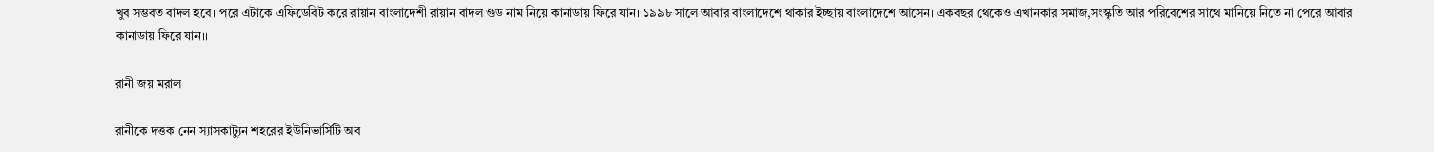খুব সম্ভবত বাদল হবে। পরে এটাকে এফিডেবিট করে রায়ান বাংলাদেশী রায়ান বাদল গুড নাম নিয়ে কানাডায় ফিরে যান। ১৯৯৮ সালে আবার বাংলাদেশে থাকার ইচ্ছায় বাংলাদেশে আসেন। একবছর থেকেও এখানকার সমাজ,সংস্কৃতি আর পরিবেশের সাথে মানিয়ে নিতে না পেরে আবার কানাডায় ফিরে যান।।

রানী জয় মরাল

রানীকে দত্তক নেন স্যাসকাট্যুন শহরের ইউনিভার্সিটি অব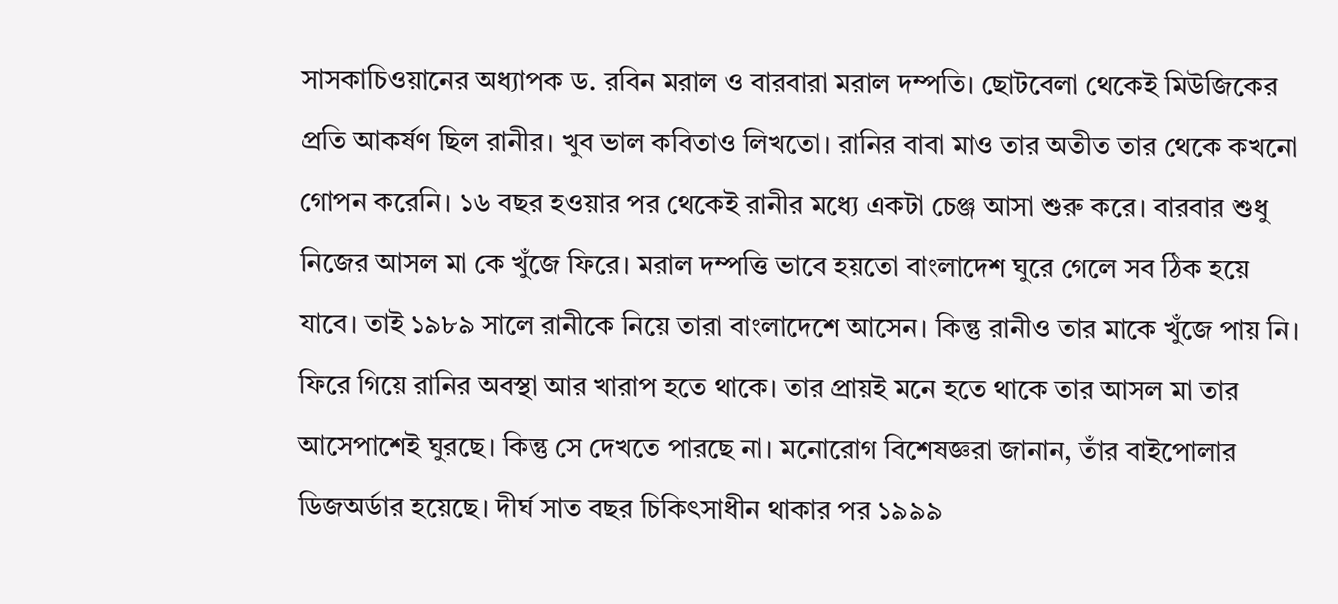সাসকাচিওয়ানের অধ্যাপক ড. রবিন মরাল ও বারবারা মরাল দম্পতি। ছোটবেলা থেকেই মিউজিকের প্রতি আকর্ষণ ছিল রানীর। খুব ভাল কবিতাও লিখতো। রানির বাবা মাও তার অতীত তার থেকে কখনো গোপন করেনি। ১৬ বছর হওয়ার পর থেকেই রানীর মধ্যে একটা চেঞ্জ আসা শুরু করে। বারবার শুধু নিজের আসল মা কে খুঁজে ফিরে। মরাল দম্পত্তি ভাবে হয়তো বাংলাদেশ ঘুরে গেলে সব ঠিক হয়ে যাবে। তাই ১৯৮৯ সালে রানীকে নিয়ে তারা বাংলাদেশে আসেন। কিন্তু রানীও তার মাকে খুঁজে পায় নি। ফিরে গিয়ে রানির অবস্থা আর খারাপ হতে থাকে। তার প্রায়ই মনে হতে থাকে তার আসল মা তার আসেপাশেই ঘুরছে। কিন্তু সে দেখতে পারছে না। মনোরোগ বিশেষজ্ঞরা জানান, তাঁর বাইপোলার ডিজঅর্ডার হয়েছে। দীর্ঘ সাত বছর চিকিৎসাধীন থাকার পর ১৯৯৯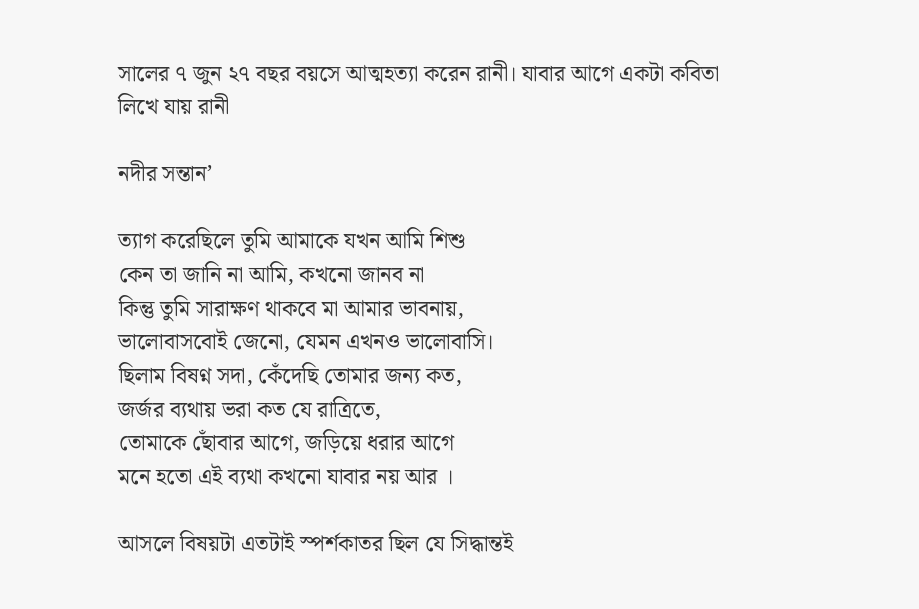সালের ৭ জুন ২৭ বছর বয়সে আত্মহত্যা করেন রানী। যাবার আগে একটা কবিতা লিখে যায় রানী

নদীর সন্তান’

ত্যাগ করেছিলে তুমি আমাকে যখন আমি শিশু
কেন তা জানি না আমি, কখনো জানব না
কিন্তু তুমি সারাক্ষণ থাকবে মা আমার ভাবনায়,
ভালোবাসবোই জেনো, যেমন এখনও ভালোবাসি।
ছিলাম বিষণ্ন সদা, কেঁদেছি তোমার জন্য কত,
জর্জর ব্যথায় ভরা কত যে রাত্রিতে,
তোমাকে ছোঁবার আগে, জড়িয়ে ধরার আগে
মনে হতো এই ব্যথা কখনো যাবার নয় আর ।

আসলে বিষয়টা এতটাই স্পর্শকাতর ছিল যে সিদ্ধান্তই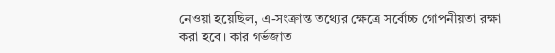নেওয়া হয়েছিল, এ-সংক্রান্ত তথ্যের ক্ষেত্রে সর্বোচ্চ গোপনীয়তা রক্ষা করা হবে। কার গর্ভজাত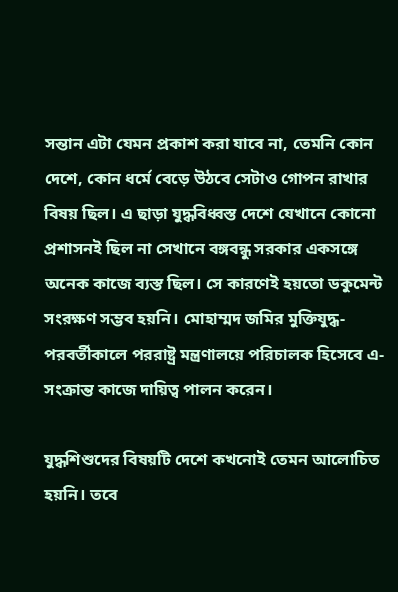সন্তান এটা যেমন প্রকাশ করা যাবে না, তেমনি কোন দেশে, কোন ধর্মে বেড়ে উঠবে সেটাও গোপন রাখার বিষয় ছিল। এ ছাড়া যুদ্ধবিধ্বস্ত দেশে যেখানে কোনো প্রশাসনই ছিল না সেখানে বঙ্গবন্ধু সরকার একসঙ্গে অনেক কাজে ব্যস্ত ছিল। সে কারণেই হয়তো ডকুমেন্ট সংরক্ষণ সম্ভব হয়নি। মোহাম্মদ জমির মুক্তিযুদ্ধ-পরবর্তীকালে পররাষ্ট্র মন্ত্রণালয়ে পরিচালক হিসেবে এ-সংক্রান্ত কাজে দায়িত্ব পালন করেন।

যুদ্ধশিশুদের বিষয়টি দেশে কখনোই তেমন আলোচিত হয়নি। তবে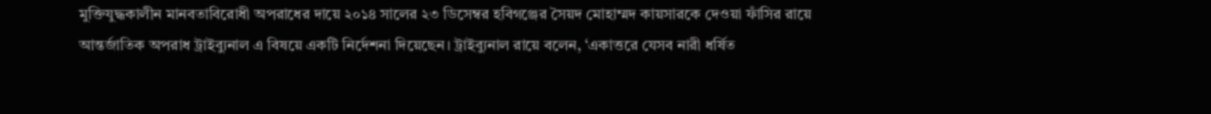মুক্তিযুদ্ধকালীন মানবতাবিরোধী অপরাধের দায়ে ২০১৪ সালের ২৩ ডিসেম্বর হবিগঞ্জের সৈয়দ মোহাম্মদ কায়সারকে দেওয়া ফাঁসির রায়ে আন্তর্জাতিক অপরাধ ট্রাইব্যুনাল এ বিষয়ে একটি নির্দেশনা দিয়েছেন। ট্রাইব্যুনাল রায়ে বলেন, ‘একাত্তরে যেসব নারী ধর্ষিত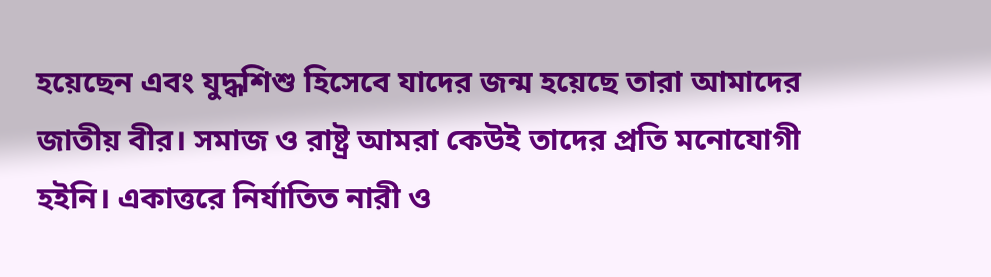হয়েছেন এবং যুদ্ধশিশু হিসেবে যাদের জন্ম হয়েছে তারা আমাদের জাতীয় বীর। সমাজ ও রাষ্ট্র আমরা কেউই তাদের প্রতি মনোযোগী হইনি। একাত্তরে নির্যাতিত নারী ও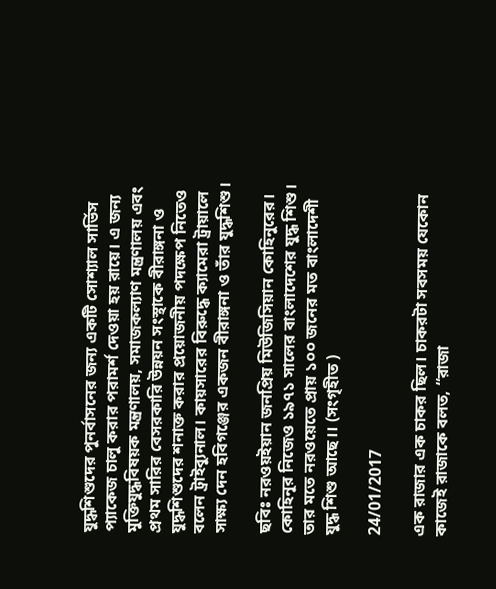যুদ্ধশিশুদের পুনর্বাসনের জন্য একটি সোশ্যাল সার্ভিস প্যাকেজ চালু করার পরামর্শ দেওয়া হয় রায়ে। এ জন্য মুক্তিযুদ্ধবিষয়ক মন্ত্রণালয়, সমাজকল্যাণ মন্ত্রণালয় এবং প্রথম সারির বেসরকারি উন্নয়ন সংস্থাকে বীরাঙ্গনা ও যুদ্ধশিশুদের শনাক্ত করার প্রয়োজনীয় পদক্ষেপ নিতেও বলেন ট্রাইব্যুনাল। কায়সারের বিরুদ্ধে ক্যামেরা ট্রায়ালে সাক্ষ্য দেন হবিগঞ্জের একজন বীরাঙ্গনা ও তাঁর যুদ্ধশিশু।

ছবিঃ নরওয়ইয়ান জনপ্রিয় মিউজিসিয়ান কোহিনুরের। কোহিনূর নিজেও ১৯৭১ সালের বাংলাদেশের যুদ্ধ শিশু। তার মতে নরওয়েতে প্রায় ১০০ জনের মত বাংলাদেশী যুদ্ধ শিশু আছে।। (সংগৃহীত )

24/01/2017

এক রাজার এক চাকর ছিল। চাকরটা সবসময় যেকোন কাজেই রাজাকে বলত, “রাজা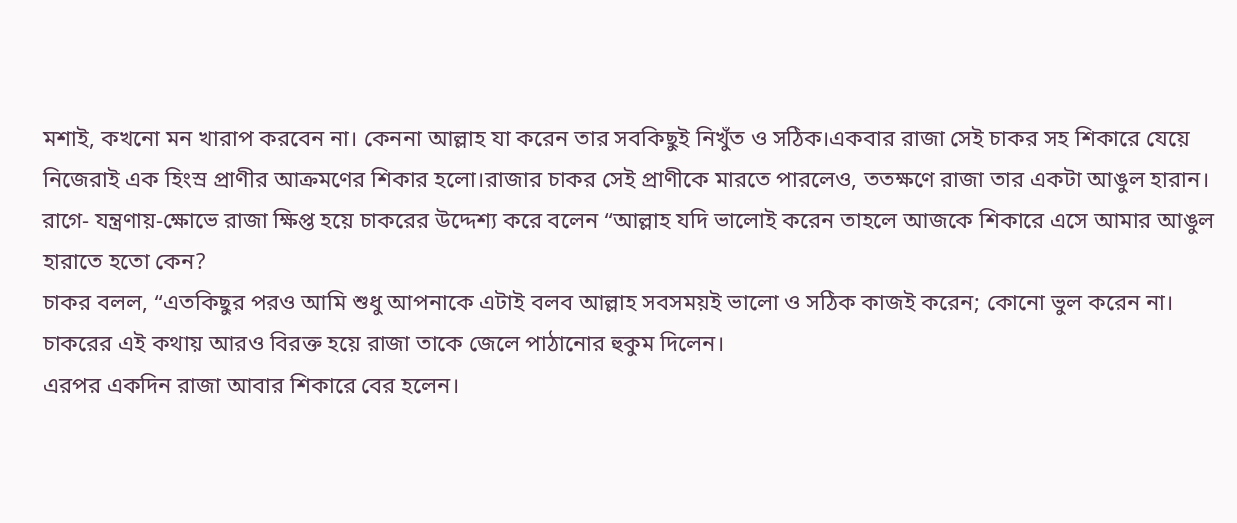মশাই, কখনো মন খারাপ করবেন না। কেননা আল্লাহ যা করেন তার সবকিছুই নিখুঁত ও সঠিক।একবার রাজা সেই চাকর সহ শিকারে যেয়ে নিজেরাই এক হিংস্র প্রাণীর আক্রমণের শিকার হলো।রাজার চাকর সেই প্রাণীকে মারতে পারলেও, ততক্ষণে রাজা তার একটা আঙুল হারান। রাগে- যন্ত্রণায়-ক্ষোভে রাজা ক্ষিপ্ত হয়ে চাকরের উদ্দেশ্য করে বলেন “আল্লাহ যদি ভালোই করেন তাহলে আজকে শিকারে এসে আমার আঙুল হারাতে হতো কেন?
চাকর বলল, “এতকিছুর পরও আমি শুধু আপনাকে এটাই বলব আল্লাহ সবসময়ই ভালো ও সঠিক কাজই করেন; কোনো ভুল করেন না।
চাকরের এই কথায় আরও বিরক্ত হয়ে রাজা তাকে জেলে পাঠানোর হুকুম দিলেন।
এরপর একদিন রাজা আবার শিকারে বের হলেন।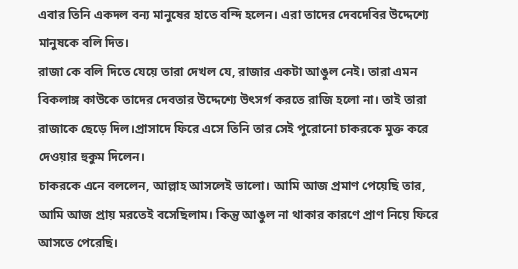এবার তিনি একদল বন্য মানুষের হাতে বন্দি হলেন। এরা তাদের দেবদেবির উদ্দেশ্যে মানুষকে বলি দিত।
রাজা কে বলি দিতে যেয়ে তারা দেখল যে, রাজার একটা আঙুল নেই। তারা এমন বিকলাঙ্গ কাউকে তাদের দেবতার উদ্দেশ্যে উৎসর্গ করতে রাজি হলো না। তাই তারা রাজাকে ছেড়ে দিল।প্রাসাদে ফিরে এসে তিনি তার সেই পুরোনো চাকরকে মুক্ত করে দেওয়ার হুকুম দিলেন।
চাকরকে এনে বললেন, আল্লাহ আসলেই ভালো। আমি আজ প্রমাণ পেয়েছি তার, আমি আজ প্রায় মরতেই বসেছিলাম। কিন্তু আঙুল না থাকার কারণে প্রাণ নিয়ে ফিরে আসতে পেরেছি।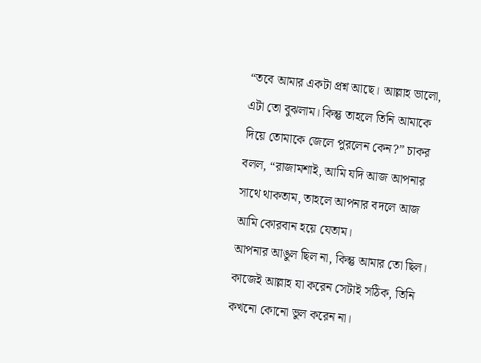“তবে আমার একটা প্রশ্ন আছে। আল্লাহ ভালো, এটা তো বুঝলাম। কিন্তু তাহলে তিনি আমাকে দিয়ে তোমাকে জেলে পুরলেন কেন?” চাকর বলল, “রাজামশাই, আমি যদি আজ আপনার সাথে থাকতাম, তাহলে আপনার বদলে আজ আমি কোরবান হয়ে যেতাম।
আপনার আঙুল ছিল না, কিন্তু আমার তো ছিল। কাজেই আল্লাহ যা করেন সেটাই সঠিক, তিনি কখনো কোনো ভুল করেন না।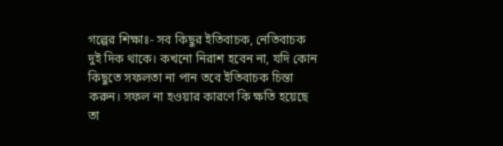গল্পের শিক্ষাঃ- সব কিছুর ইতিবাচক, নেতিবাচক দুই দিক থাকে। কখনো নিরাশ হবেন না, যদি কোন কিছুতে সফলতা না পান তবে ইতিবাচক চিন্তা করুন। সফল না হওয়ার কারণে কি ক্ষতি হয়েছে তা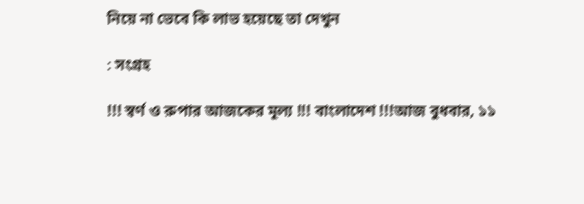নিয়ে না ভেবে কি লাভ হয়েছে তা দেখুন

: সংগ্রহ

!!! স্বর্ণ ও রুপার আজকের মূল্য !!! বাংলাদেশ !!!আজ বুধবার, ১১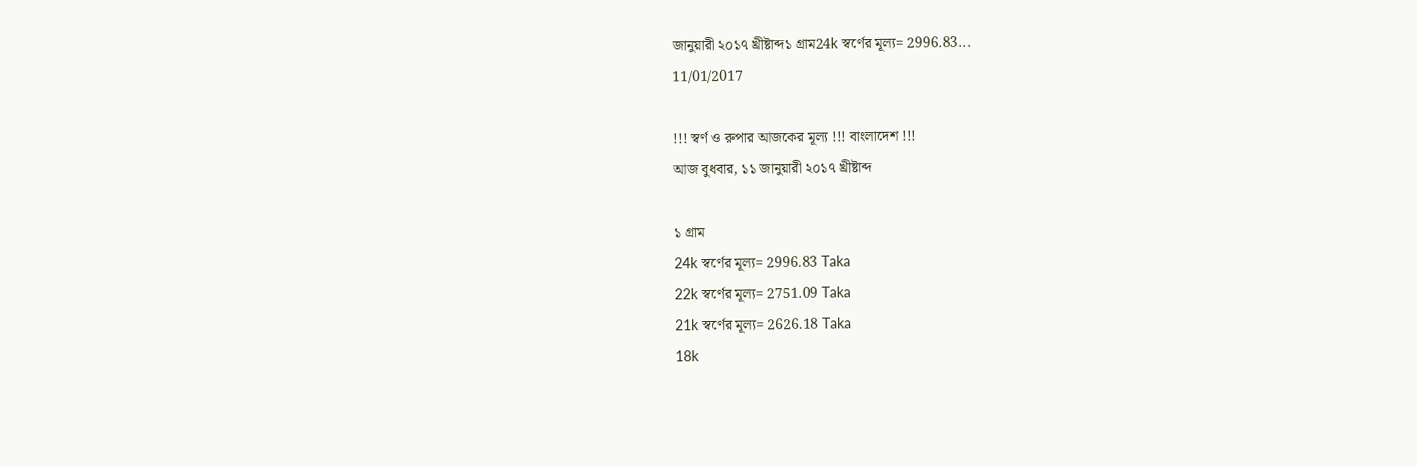জানুয়ারী ২০১৭ খ্রীষ্টাব্দ১ গ্রাম24k স্বর্ণের মূল্য= 2996.83...
11/01/2017

!!! স্বর্ণ ও রুপার আজকের মূল্য !!! বাংলাদেশ !!!
আজ বুধবার, ১১ জানুয়ারী ২০১৭ খ্রীষ্টাব্দ

১ গ্রাম
24k স্বর্ণের মূল্য= 2996.83 Taka
22k স্বর্ণের মূল্য= 2751.09 Taka
21k স্বর্ণের মূল্য= 2626.18 Taka
18k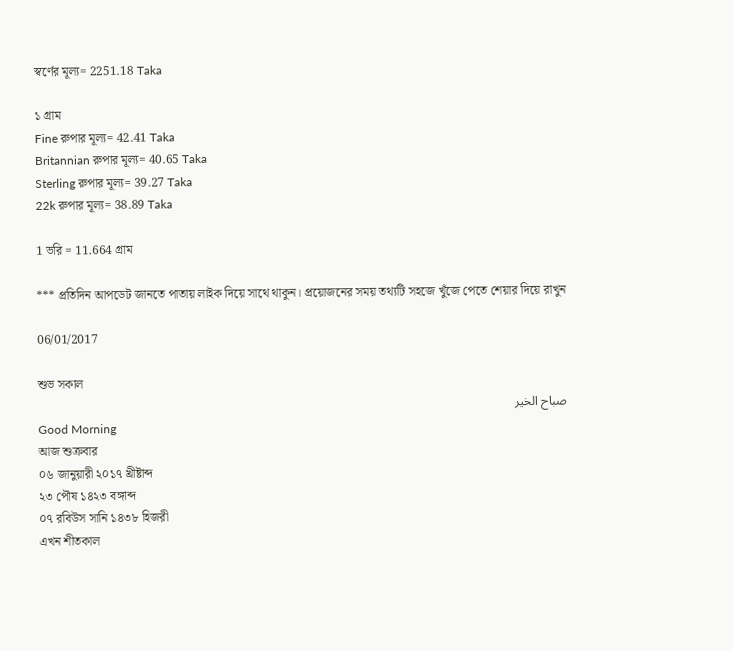স্বর্ণের মূল্য= 2251.18 Taka

১ গ্রাম
Fine রুপার মূল্য= 42.41 Taka
Britannian রুপার মূল্য= 40.65 Taka
Sterling রুপার মূল্য= 39.27 Taka
22k রুপার মূল্য= 38.89 Taka

1 ভরি = 11.664 গ্রাম

*** প্রতিদিন আপডেট জানতে পাতায় লাইক দিয়ে সাথে থাকুন। প্রয়োজনের সময় তথ্যটি সহজে খুঁজে পেতে শেয়ার দিয়ে রাখুন

06/01/2017

শুভ সকাল
صباح الخير
Good Morning
আজ শুক্রবার
০৬ জানুয়ারী ২০১৭ খ্রীষ্টাব্দ
২৩ পৌষ ১৪২৩ বঙ্গাব্দ
০৭ রবিউস সানি ১৪৩৮ হিজরী
এখন শীতকাল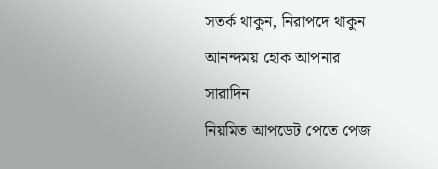সতর্ক থাকুন, নিরাপদে থাকুন
আনন্দময় হোক আপনার সারাদিন
নিয়মিত আপডেট পেতে পেজ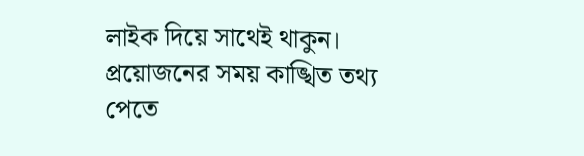লাইক দিয়ে সাথেই থাকুন। প্রয়োজনের সময় কাঙ্খিত তথ্য পেতে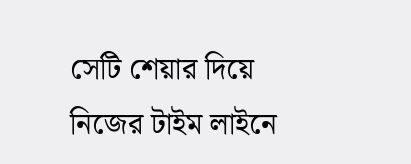সেটি শেয়ার দিয়ে নিজের টাইম লাইনে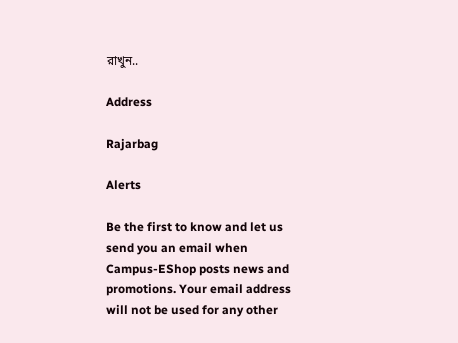রাখুন..

Address

Rajarbag

Alerts

Be the first to know and let us send you an email when Campus-EShop posts news and promotions. Your email address will not be used for any other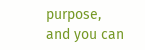purpose, and you can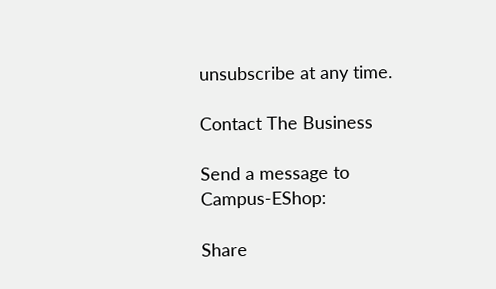unsubscribe at any time.

Contact The Business

Send a message to Campus-EShop:

Share